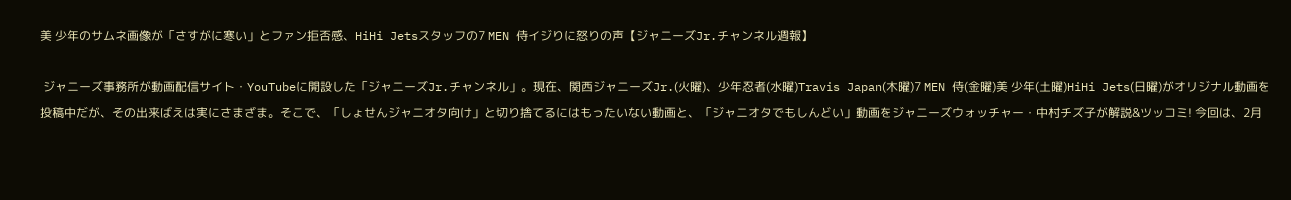美 少年のサムネ画像が「さすがに寒い」とファン拒否感、HiHi Jetsスタッフの7 MEN 侍イジりに怒りの声【ジャニーズJr.チャンネル週報】

 ジャニーズ事務所が動画配信サイト・YouTubeに開設した「ジャニーズJr.チャンネル」。現在、関西ジャニーズJr.(火曜)、少年忍者(水曜)Travis Japan(木曜)7 MEN 侍(金曜)美 少年(土曜)HiHi Jets(日曜)がオリジナル動画を投稿中だが、その出来ばえは実にさまざま。そこで、「しょせんジャニオタ向け」と切り捨てるにはもったいない動画と、「ジャニオタでもしんどい」動画をジャニーズウォッチャー・中村チズ子が解説&ツッコミ! 今回は、2月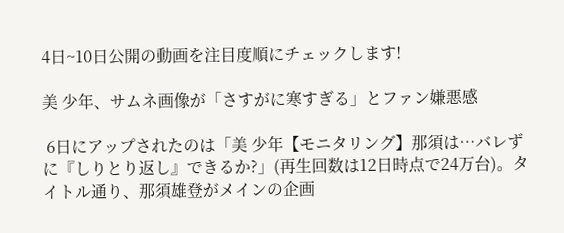4日~10日公開の動画を注目度順にチェックします!

美 少年、サムネ画像が「さすがに寒すぎる」とファン嫌悪感

 6日にアップされたのは「美 少年【モニタリング】那須は…バレずに『しりとり返し』できるか?」(再生回数は12日時点で24万台)。タイトル通り、那須雄登がメインの企画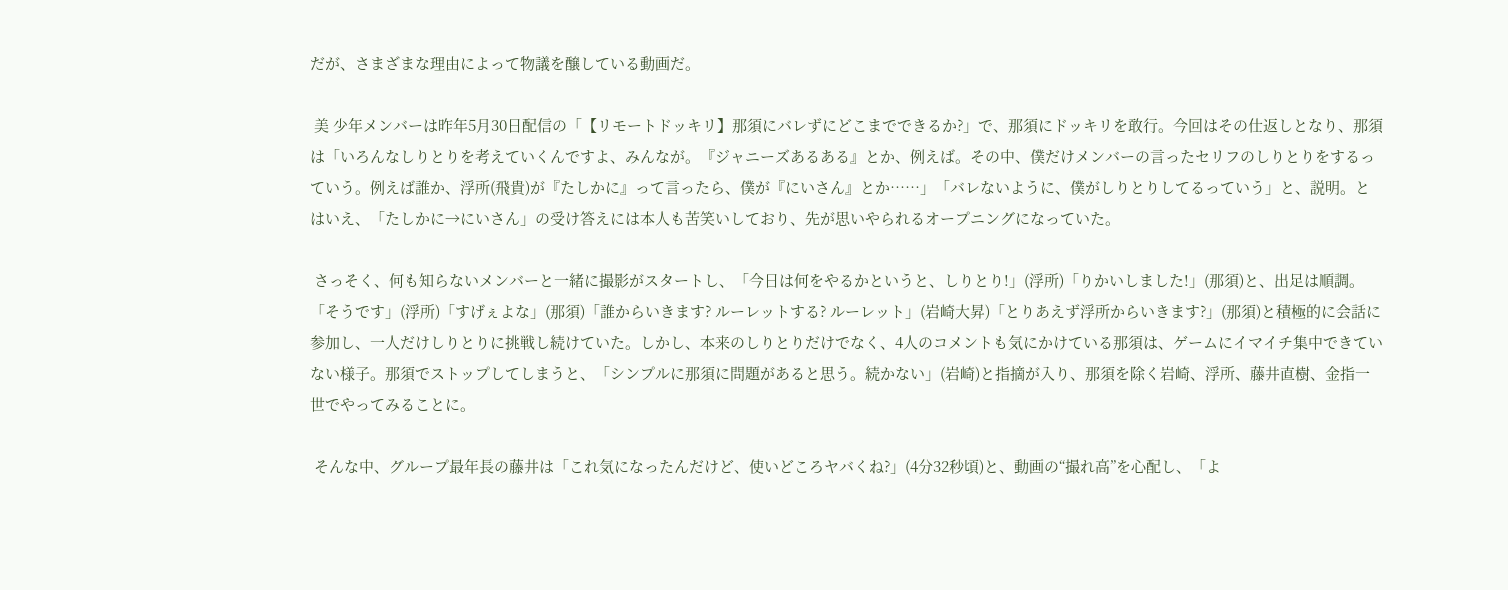だが、さまざまな理由によって物議を醸している動画だ。

 美 少年メンバーは昨年5月30日配信の「【リモートドッキリ】那須にバレずにどこまでできるか?」で、那須にドッキリを敢行。今回はその仕返しとなり、那須は「いろんなしりとりを考えていくんですよ、みんなが。『ジャニーズあるある』とか、例えば。その中、僕だけメンバーの言ったセリフのしりとりをするっていう。例えば誰か、浮所(飛貴)が『たしかに』って言ったら、僕が『にいさん』とか……」「バレないように、僕がしりとりしてるっていう」と、説明。とはいえ、「たしかに→にいさん」の受け答えには本人も苦笑いしており、先が思いやられるオープニングになっていた。

 さっそく、何も知らないメンバーと一緒に撮影がスタートし、「今日は何をやるかというと、しりとり!」(浮所)「りかいしました!」(那須)と、出足は順調。「そうです」(浮所)「すげぇよな」(那須)「誰からいきます? ルーレットする? ルーレット」(岩崎大昇)「とりあえず浮所からいきます?」(那須)と積極的に会話に参加し、一人だけしりとりに挑戦し続けていた。しかし、本来のしりとりだけでなく、4人のコメントも気にかけている那須は、ゲームにイマイチ集中できていない様子。那須でストップしてしまうと、「シンプルに那須に問題があると思う。続かない」(岩崎)と指摘が入り、那須を除く岩崎、浮所、藤井直樹、金指一世でやってみることに。

 そんな中、グループ最年長の藤井は「これ気になったんだけど、使いどころヤバくね?」(4分32秒頃)と、動画の“撮れ高”を心配し、「よ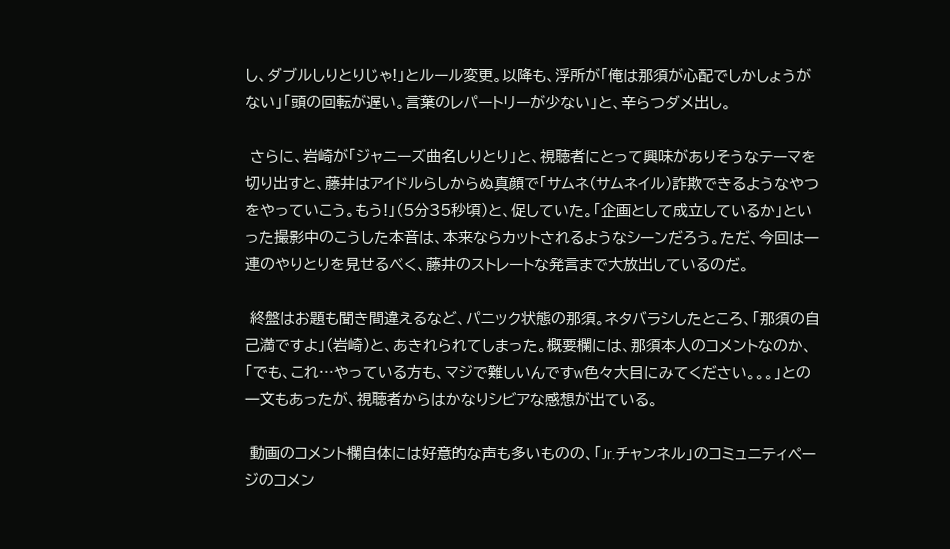し、ダブルしりとりじゃ!」とルール変更。以降も、浮所が「俺は那須が心配でしかしょうがない」「頭の回転が遅い。言葉のレパートリーが少ない」と、辛らつダメ出し。

 さらに、岩崎が「ジャニーズ曲名しりとり」と、視聴者にとって興味がありそうなテーマを切り出すと、藤井はアイドルらしからぬ真顔で「サムネ(サムネイル)詐欺できるようなやつをやっていこう。もう!」(5分35秒頃)と、促していた。「企画として成立しているか」といった撮影中のこうした本音は、本来ならカットされるようなシーンだろう。ただ、今回は一連のやりとりを見せるべく、藤井のストレートな発言まで大放出しているのだ。

 終盤はお題も聞き間違えるなど、パニック状態の那須。ネタバラシしたところ、「那須の自己満ですよ」(岩崎)と、あきれられてしまった。概要欄には、那須本人のコメントなのか、「でも、これ…やっている方も、マジで難しいんですw色々大目にみてください。。。」との一文もあったが、視聴者からはかなりシビアな感想が出ている。

 動画のコメント欄自体には好意的な声も多いものの、「Jr.チャンネル」のコミュニティページのコメン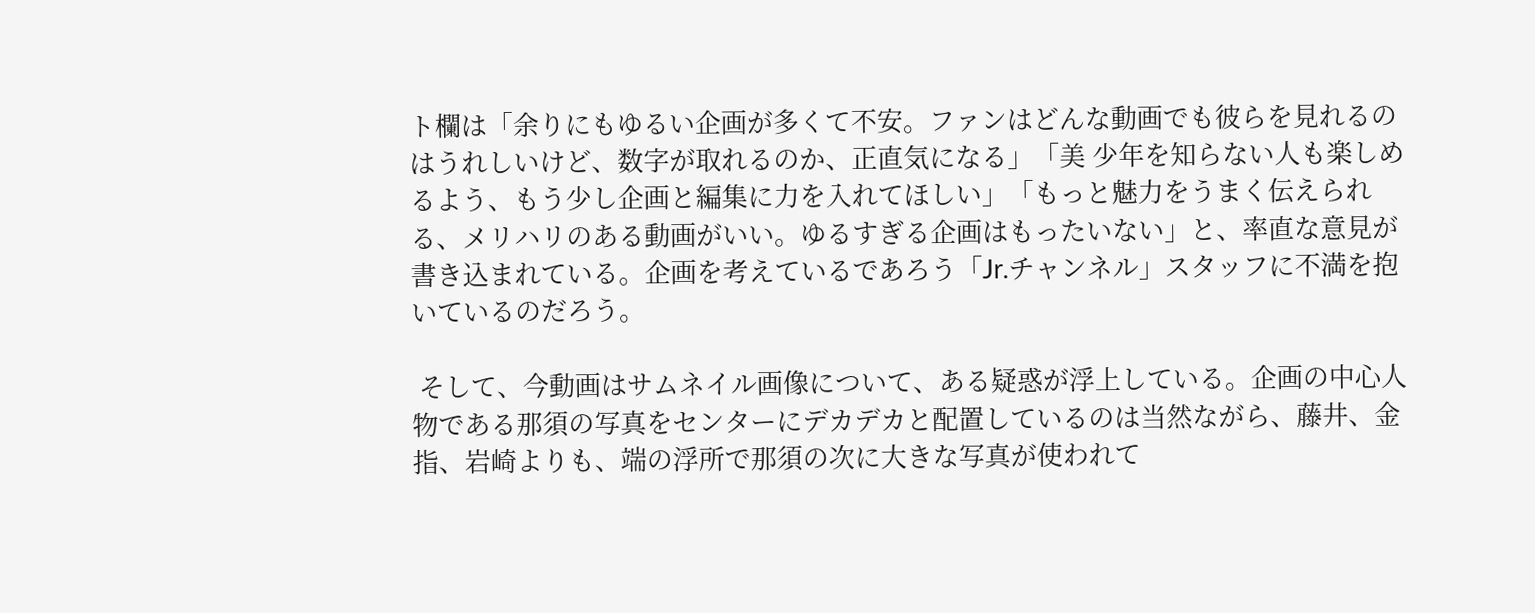ト欄は「余りにもゆるい企画が多くて不安。ファンはどんな動画でも彼らを見れるのはうれしいけど、数字が取れるのか、正直気になる」「美 少年を知らない人も楽しめるよう、もう少し企画と編集に力を入れてほしい」「もっと魅力をうまく伝えられる、メリハリのある動画がいい。ゆるすぎる企画はもったいない」と、率直な意見が書き込まれている。企画を考えているであろう「Jr.チャンネル」スタッフに不満を抱いているのだろう。

 そして、今動画はサムネイル画像について、ある疑惑が浮上している。企画の中心人物である那須の写真をセンターにデカデカと配置しているのは当然ながら、藤井、金指、岩崎よりも、端の浮所で那須の次に大きな写真が使われて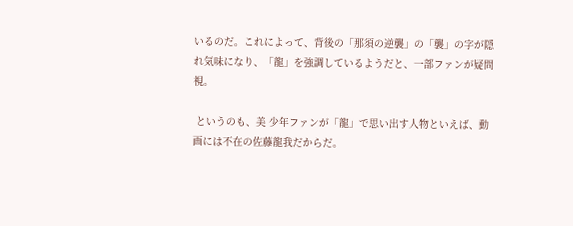いるのだ。これによって、背後の「那須の逆襲」の「襲」の字が隠れ気味になり、「龍」を強調しているようだと、一部ファンが疑問視。

 というのも、美 少年ファンが「龍」で思い出す人物といえば、動画には不在の佐藤龍我だからだ。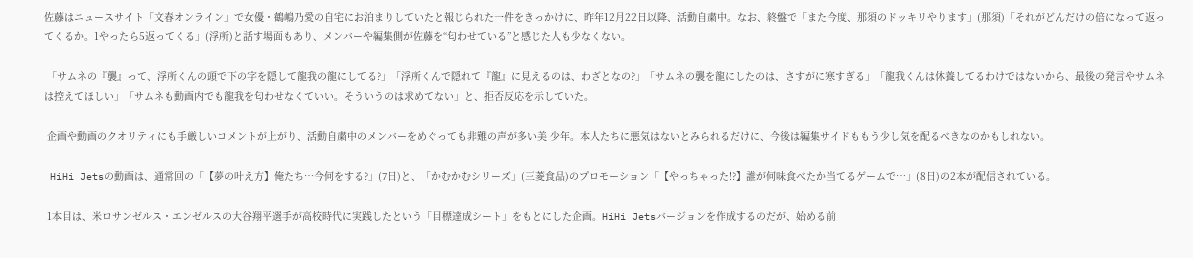佐藤はニュースサイト「文春オンライン」で女優・鶴嶋乃愛の自宅にお泊まりしていたと報じられた一件をきっかけに、昨年12月22日以降、活動自粛中。なお、終盤で「また今度、那須のドッキリやります」(那須)「それがどんだけの倍になって返ってくるか。1やったら5返ってくる」(浮所)と話す場面もあり、メンバーや編集側が佐藤を“匂わせている”と感じた人も少なくない。

 「サムネの『襲』って、浮所くんの頭で下の字を隠して龍我の龍にしてる?」「浮所くんで隠れて『龍』に見えるのは、わざとなの?」「サムネの襲を龍にしたのは、さすがに寒すぎる」「龍我くんは休養してるわけではないから、最後の発言やサムネは控えてほしい」「サムネも動画内でも龍我を匂わせなくていい。そういうのは求めてない」と、拒否反応を示していた。

 企画や動画のクオリティにも手厳しいコメントが上がり、活動自粛中のメンバーをめぐっても非難の声が多い美 少年。本人たちに悪気はないとみられるだけに、今後は編集サイドももう少し気を配るべきなのかもしれない。

 HiHi Jetsの動画は、通常回の「【夢の叶え方】俺たち…今何をする?」(7日)と、「かむかむシリーズ」(三菱食品)のプロモーション「【やっちゃった!?】誰が何味食べたか当てるゲームで…」(8日)の2本が配信されている。

 1本目は、米ロサンゼルス・エンゼルスの大谷翔平選手が高校時代に実践したという「目標達成シート」をもとにした企画。HiHi Jetsバージョンを作成するのだが、始める前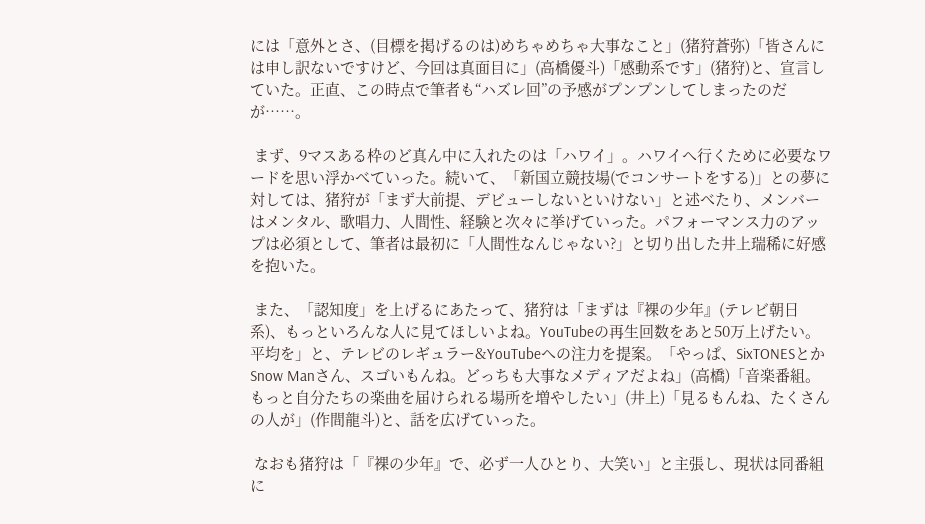には「意外とさ、(目標を掲げるのは)めちゃめちゃ大事なこと」(猪狩蒼弥)「皆さんには申し訳ないですけど、今回は真面目に」(高橋優斗)「感動系です」(猪狩)と、宣言していた。正直、この時点で筆者も“ハズレ回”の予感がプンプンしてしまったのだが……。

 まず、9マスある枠のど真ん中に入れたのは「ハワイ」。ハワイへ行くために必要なワードを思い浮かべていった。続いて、「新国立競技場(でコンサートをする)」との夢に対しては、猪狩が「まず大前提、デビューしないといけない」と述べたり、メンバーはメンタル、歌唱力、人間性、経験と次々に挙げていった。パフォーマンス力のアップは必須として、筆者は最初に「人間性なんじゃない?」と切り出した井上瑞稀に好感を抱いた。

 また、「認知度」を上げるにあたって、猪狩は「まずは『裸の少年』(テレビ朝日系)、もっといろんな人に見てほしいよね。YouTubeの再生回数をあと50万上げたい。平均を」と、テレビのレギュラー&YouTubeへの注力を提案。「やっぱ、SixTONESとかSnow Manさん、スゴいもんね。どっちも大事なメディアだよね」(高橋)「音楽番組。もっと自分たちの楽曲を届けられる場所を増やしたい」(井上)「見るもんね、たくさんの人が」(作間龍斗)と、話を広げていった。

 なおも猪狩は「『裸の少年』で、必ず一人ひとり、大笑い」と主張し、現状は同番組に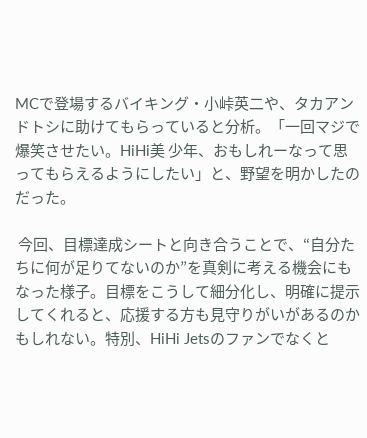MCで登場するバイキング・小峠英二や、タカアンドトシに助けてもらっていると分析。「一回マジで爆笑させたい。HiHi美 少年、おもしれーなって思ってもらえるようにしたい」と、野望を明かしたのだった。

 今回、目標達成シートと向き合うことで、“自分たちに何が足りてないのか”を真剣に考える機会にもなった様子。目標をこうして細分化し、明確に提示してくれると、応援する方も見守りがいがあるのかもしれない。特別、HiHi Jetsのファンでなくと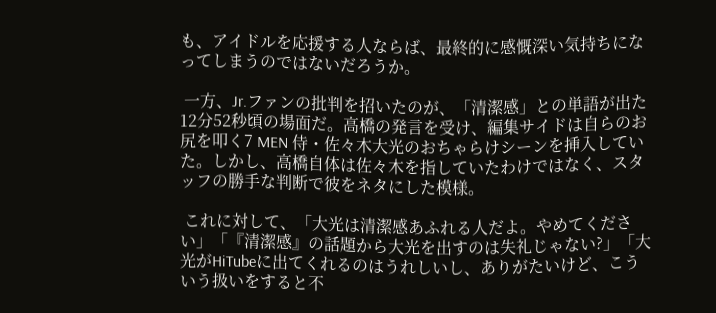も、アイドルを応援する人ならば、最終的に感慨深い気持ちになってしまうのではないだろうか。

 一方、Jr.ファンの批判を招いたのが、「清潔感」との単語が出た12分52秒頃の場面だ。高橋の発言を受け、編集サイドは自らのお尻を叩く7 MEN 侍・佐々木大光のおちゃらけシーンを挿入していた。しかし、高橋自体は佐々木を指していたわけではなく、スタッフの勝手な判断で彼をネタにした模様。

 これに対して、「大光は清潔感あふれる人だよ。やめてください」「『清潔感』の話題から大光を出すのは失礼じゃない?」「大光がHiTubeに出てくれるのはうれしいし、ありがたいけど、こういう扱いをすると不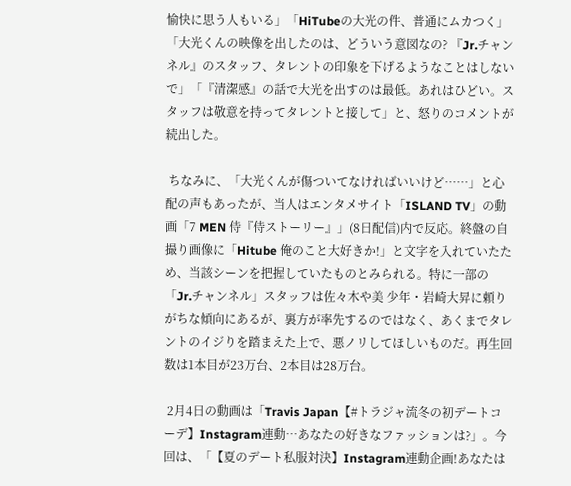愉快に思う人もいる」「HiTubeの大光の件、普通にムカつく」「大光くんの映像を出したのは、どういう意図なの? 『Jr.チャンネル』のスタッフ、タレントの印象を下げるようなことはしないで」「『清潔感』の話で大光を出すのは最低。あれはひどい。スタッフは敬意を持ってタレントと接して」と、怒りのコメントが続出した。

 ちなみに、「大光くんが傷ついてなければいいけど……」と心配の声もあったが、当人はエンタメサイト「ISLAND TV」の動画「7 MEN 侍『侍ストーリー』」(8日配信)内で反応。終盤の自撮り画像に「Hitube 俺のこと大好きか!」と文字を入れていたため、当該シーンを把握していたものとみられる。特に一部の「Jr.チャンネル」スタッフは佐々木や美 少年・岩崎大昇に頼りがちな傾向にあるが、裏方が率先するのではなく、あくまでタレントのイジりを踏まえた上で、悪ノリしてほしいものだ。再生回数は1本目が23万台、2本目は28万台。

 2月4日の動画は「Travis Japan【#トラジャ流冬の初デートコーデ】Instagram連動…あなたの好きなファッションは?」。今回は、「【夏のデート私服対決】Instagram連動企画!あなたは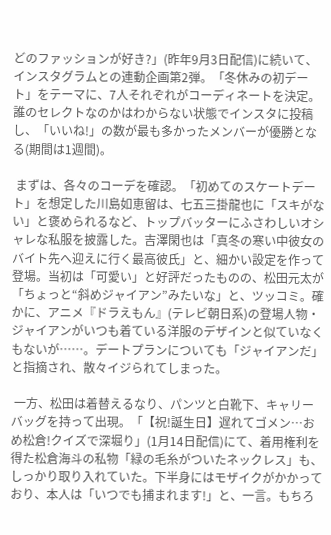どのファッションが好き?」(昨年9月3日配信)に続いて、インスタグラムとの連動企画第2弾。「冬休みの初デート」をテーマに、7人それぞれがコーディネートを決定。誰のセレクトなのかはわからない状態でインスタに投稿し、「いいね!」の数が最も多かったメンバーが優勝となる(期間は1週間)。

 まずは、各々のコーデを確認。「初めてのスケートデート」を想定した川島如恵留は、七五三掛龍也に「スキがない」と褒められるなど、トップバッターにふさわしいオシャレな私服を披露した。吉澤閑也は「真冬の寒い中彼女のバイト先へ迎えに行く最高彼氏」と、細かい設定を作って登場。当初は「可愛い」と好評だったものの、松田元太が「ちょっと“斜めジャイアン”みたいな」と、ツッコミ。確かに、アニメ『ドラえもん』(テレビ朝日系)の登場人物・ジャイアンがいつも着ている洋服のデザインと似ていなくもないが……。デートプランについても「ジャイアンだ」と指摘され、散々イジられてしまった。

 一方、松田は着替えるなり、パンツと白靴下、キャリーバッグを持って出現。「【祝!誕生日】遅れてゴメン…おめ松倉!クイズで深堀り」(1月14日配信)にて、着用権利を得た松倉海斗の私物「緑の毛糸がついたネックレス」も、しっかり取り入れていた。下半身にはモザイクがかかっており、本人は「いつでも捕まれます!」と、一言。もちろ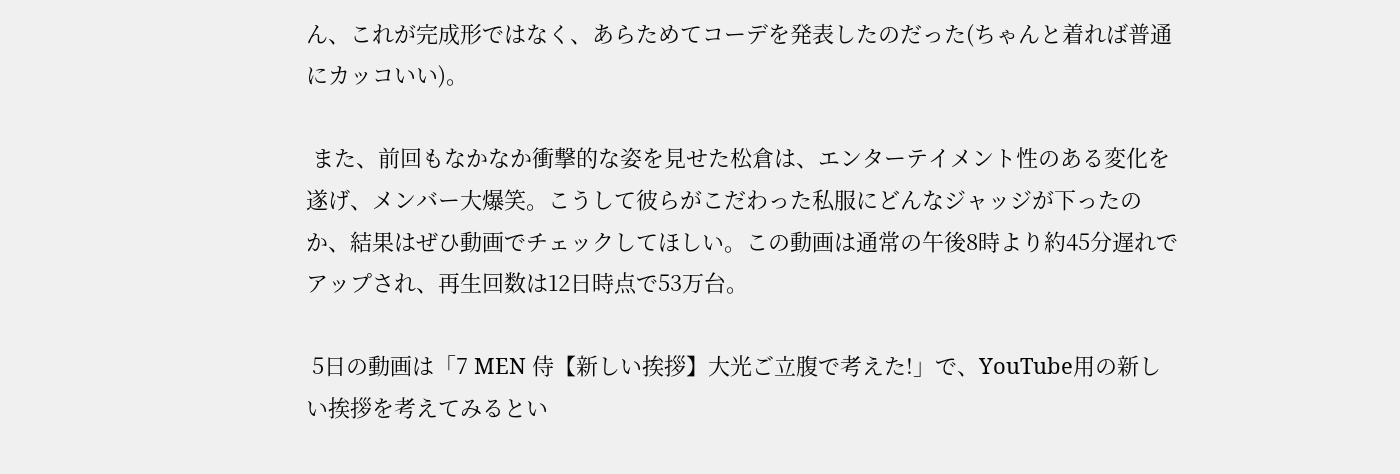ん、これが完成形ではなく、あらためてコーデを発表したのだった(ちゃんと着れば普通にカッコいい)。

 また、前回もなかなか衝撃的な姿を見せた松倉は、エンターテイメント性のある変化を遂げ、メンバー大爆笑。こうして彼らがこだわった私服にどんなジャッジが下ったのか、結果はぜひ動画でチェックしてほしい。この動画は通常の午後8時より約45分遅れでアップされ、再生回数は12日時点で53万台。

 5日の動画は「7 MEN 侍【新しい挨拶】大光ご立腹で考えた!」で、YouTube用の新しい挨拶を考えてみるとい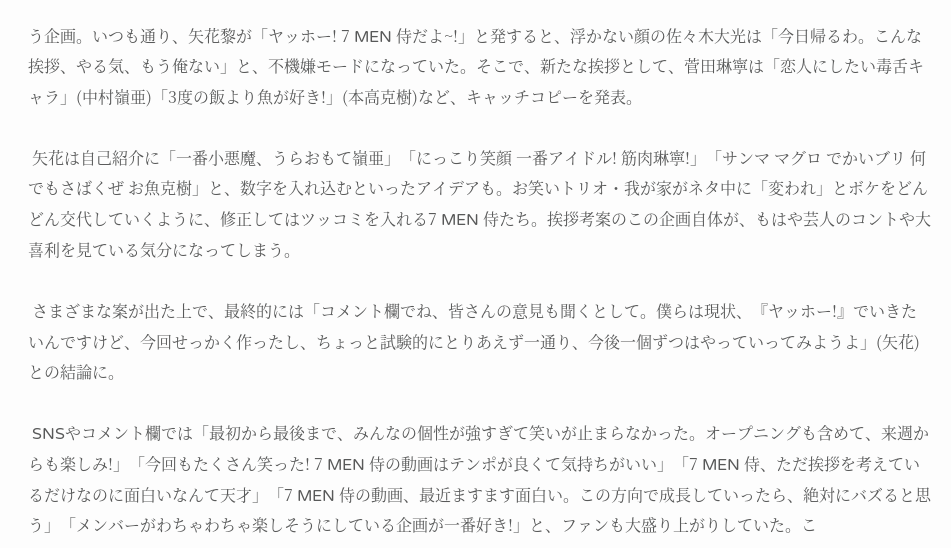う企画。いつも通り、矢花黎が「ヤッホー! 7 MEN 侍だよ~!」と発すると、浮かない顔の佐々木大光は「今日帰るわ。こんな挨拶、やる気、もう俺ない」と、不機嫌モードになっていた。そこで、新たな挨拶として、菅田琳寧は「恋人にしたい毒舌キャラ」(中村嶺亜)「3度の飯より魚が好き!」(本高克樹)など、キャッチコピーを発表。

 矢花は自己紹介に「一番小悪魔、うらおもて嶺亜」「にっこり笑顔 一番アイドル! 筋肉琳寧!」「サンマ マグロ でかいブリ 何でもさばくぜ お魚克樹」と、数字を入れ込むといったアイデアも。お笑いトリオ・我が家がネタ中に「変われ」とボケをどんどん交代していくように、修正してはツッコミを入れる7 MEN 侍たち。挨拶考案のこの企画自体が、もはや芸人のコントや大喜利を見ている気分になってしまう。

 さまざまな案が出た上で、最終的には「コメント欄でね、皆さんの意見も聞くとして。僕らは現状、『ヤッホー!』でいきたいんですけど、今回せっかく作ったし、ちょっと試験的にとりあえず一通り、今後一個ずつはやっていってみようよ」(矢花)との結論に。

 SNSやコメント欄では「最初から最後まで、みんなの個性が強すぎて笑いが止まらなかった。オープニングも含めて、来週からも楽しみ!」「今回もたくさん笑った! 7 MEN 侍の動画はテンポが良くて気持ちがいい」「7 MEN 侍、ただ挨拶を考えているだけなのに面白いなんて天才」「7 MEN 侍の動画、最近ますます面白い。この方向で成長していったら、絶対にバズると思う」「メンバーがわちゃわちゃ楽しそうにしている企画が一番好き!」と、ファンも大盛り上がりしていた。こ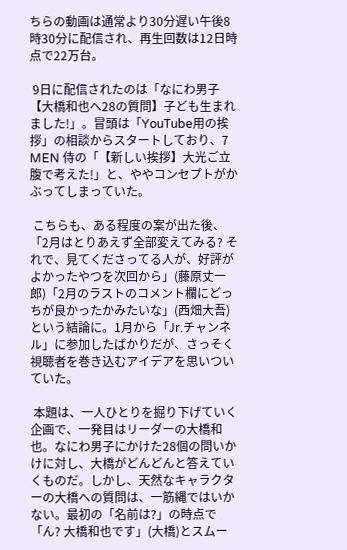ちらの動画は通常より30分遅い午後8時30分に配信され、再生回数は12日時点で22万台。

 9日に配信されたのは「なにわ男子【大橋和也へ28の質問】子ども生まれました!」。冒頭は「YouTube用の挨拶」の相談からスタートしており、7 MEN 侍の「【新しい挨拶】大光ご立腹で考えた!」と、ややコンセプトがかぶってしまっていた。

 こちらも、ある程度の案が出た後、「2月はとりあえず全部変えてみる? それで、見てくださってる人が、好評がよかったやつを次回から」(藤原丈一郎)「2月のラストのコメント欄にどっちが良かったかみたいな」(西畑大吾)という結論に。1月から「Jr.チャンネル」に参加したばかりだが、さっそく視聴者を巻き込むアイデアを思いついていた。

 本題は、一人ひとりを掘り下げていく企画で、一発目はリーダーの大橋和也。なにわ男子にかけた28個の問いかけに対し、大橋がどんどんと答えていくものだ。しかし、天然なキャラクターの大橋への質問は、一筋縄ではいかない。最初の「名前は?」の時点で「ん? 大橋和也です」(大橋)とスムー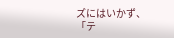ズにはいかず、「テ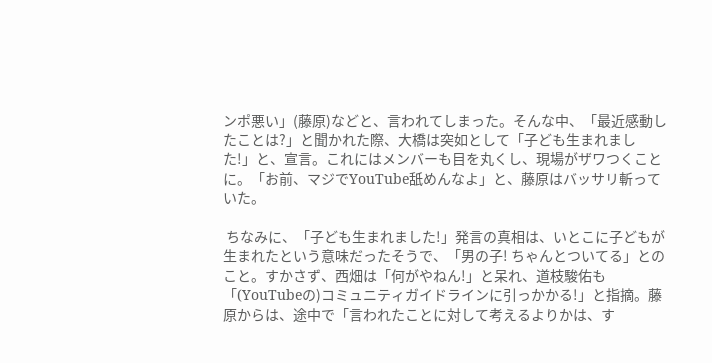ンポ悪い」(藤原)などと、言われてしまった。そんな中、「最近感動したことは?」と聞かれた際、大橋は突如として「子ども生まれました!」と、宣言。これにはメンバーも目を丸くし、現場がザワつくことに。「お前、マジでYouTube舐めんなよ」と、藤原はバッサリ斬っていた。

 ちなみに、「子ども生まれました!」発言の真相は、いとこに子どもが生まれたという意味だったそうで、「男の子! ちゃんとついてる」とのこと。すかさず、西畑は「何がやねん!」と呆れ、道枝駿佑も「(YouTubeの)コミュニティガイドラインに引っかかる!」と指摘。藤原からは、途中で「言われたことに対して考えるよりかは、す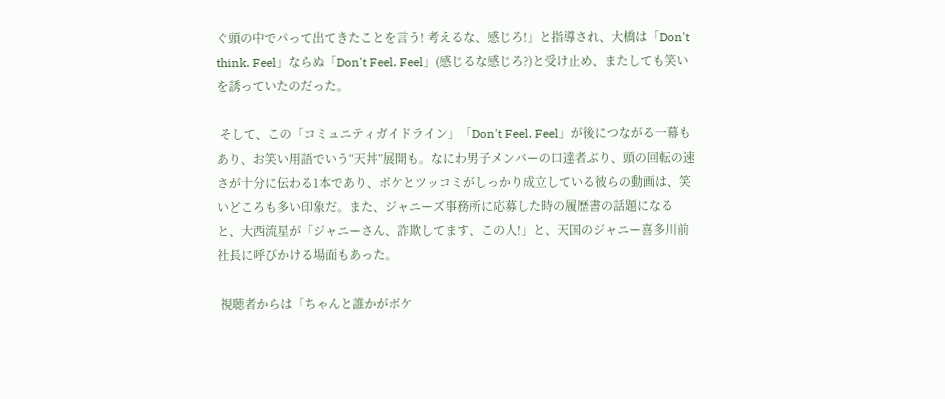ぐ頭の中でパって出てきたことを言う! 考えるな、感じろ!」と指導され、大橋は「Don't think. Feel」ならぬ「Don't Feel. Feel」(感じるな感じろ?)と受け止め、またしても笑いを誘っていたのだった。

 そして、この「コミュニティガイドライン」「Don't Feel. Feel」が後につながる一幕もあり、お笑い用語でいう“天丼”展開も。なにわ男子メンバーの口達者ぶり、頭の回転の速さが十分に伝わる1本であり、ボケとツッコミがしっかり成立している彼らの動画は、笑いどころも多い印象だ。また、ジャニーズ事務所に応募した時の履歴書の話題になると、大西流星が「ジャニーさん、詐欺してます、この人!」と、天国のジャニー喜多川前社長に呼びかける場面もあった。

 視聴者からは「ちゃんと誰かがボケ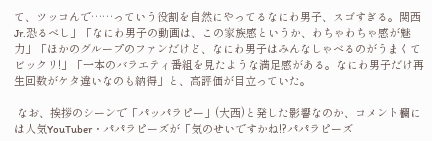て、ツッコんで……っていう役割を自然にやってるなにわ男子、スゴすぎる。関西Jr.恐るべし」「なにわ男子の動画は、この家族感というか、わちゃわちゃ感が魅力」「ほかのグループのファンだけど、なにわ男子はみんなしゃべるのがうまくてビックリ!」「一本のバラエティ番組を見たような満足感がある。なにわ男子だけ再生回数がケタ違いなのも納得」と、高評価が目立っていた。

 なお、挨拶のシーンで「パッパラピー」(大西)と発した影響なのか、コメント欄には人気YouTuber・パパラピーズが「気のせいですかね!?パパラピーズ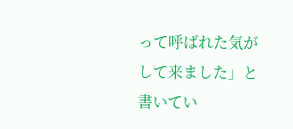って呼ばれた気がして来ました」と書いてい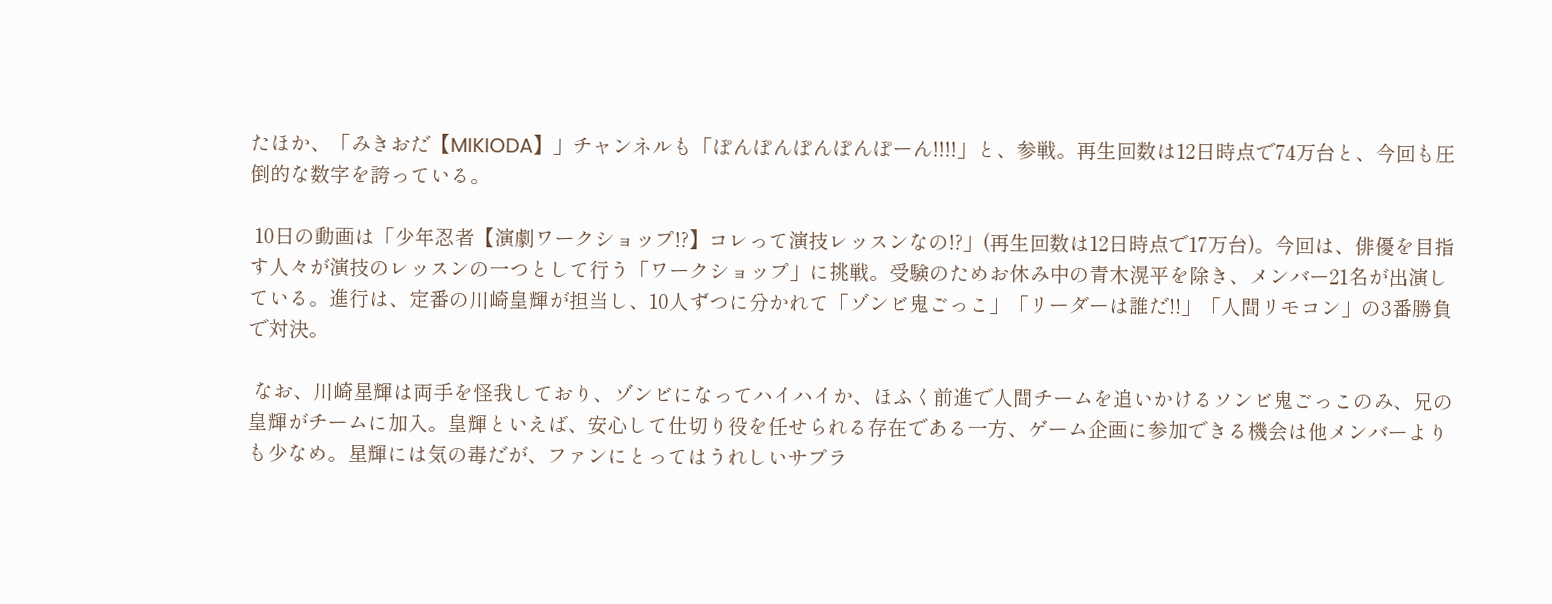たほか、「みきおだ【MIKIODA】」チャンネルも「ぽんぽんぽんぽんぽーん!!!!」と、参戦。再生回数は12日時点で74万台と、今回も圧倒的な数字を誇っている。

 10日の動画は「少年忍者【演劇ワークショップ!?】コレって演技レッスンなの!?」(再生回数は12日時点で17万台)。今回は、俳優を目指す人々が演技のレッスンの一つとして行う「ワークショップ」に挑戦。受験のためお休み中の青木滉平を除き、メンバー21名が出演している。進行は、定番の川崎皇輝が担当し、10人ずつに分かれて「ゾンビ鬼ごっこ」「リーダーは誰だ!!」「人間リモコン」の3番勝負で対決。

 なお、川崎星輝は両手を怪我しており、ゾンビになってハイハイか、ほふく前進で人間チームを追いかけるソンビ鬼ごっこのみ、兄の皇輝がチームに加入。皇輝といえば、安心して仕切り役を任せられる存在である一方、ゲーム企画に参加できる機会は他メンバーよりも少なめ。星輝には気の毒だが、ファンにとってはうれしいサプラ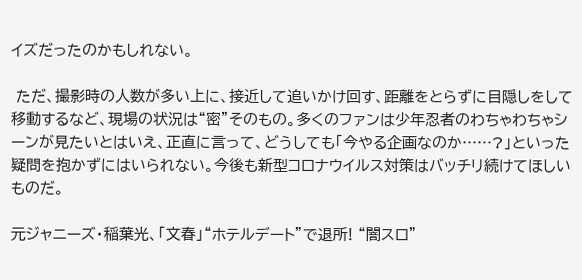イズだったのかもしれない。

 ただ、撮影時の人数が多い上に、接近して追いかけ回す、距離をとらずに目隠しをして移動するなど、現場の状況は“密”そのもの。多くのファンは少年忍者のわちゃわちゃシーンが見たいとはいえ、正直に言って、どうしても「今やる企画なのか……?」といった疑問を抱かずにはいられない。今後も新型コロナウイルス対策はバッチリ続けてほしいものだ。

元ジャニーズ・稲葉光、「文春」“ホテルデート”で退所! “闇スロ”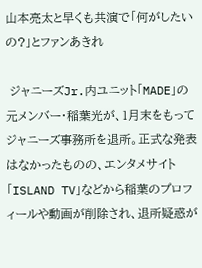山本亮太と早くも共演で「何がしたいの?」とファンあきれ

 ジャニーズJr.内ユニット「MADE」の元メンバー・稲葉光が、1月末をもってジャニーズ事務所を退所。正式な発表はなかったものの、エンタメサイト「ISLAND TV」などから稲葉のプロフィールや動画が削除され、退所疑惑が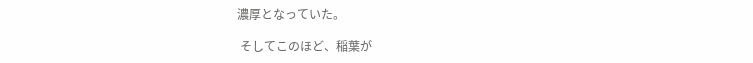濃厚となっていた。

 そしてこのほど、稲葉が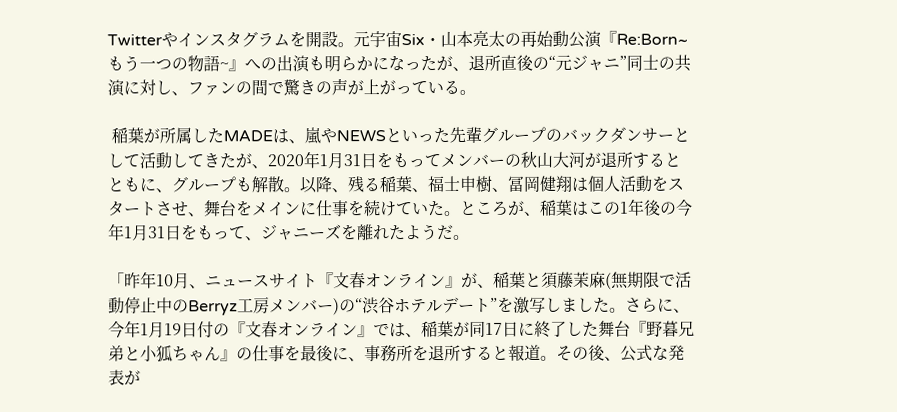Twitterやインスタグラムを開設。元宇宙Six・山本亮太の再始動公演『Re:Born~もう一つの物語~』への出演も明らかになったが、退所直後の“元ジャニ”同士の共演に対し、ファンの間で驚きの声が上がっている。

 稲葉が所属したMADEは、嵐やNEWSといった先輩グループのバックダンサーとして活動してきたが、2020年1月31日をもってメンバーの秋山大河が退所するとともに、グループも解散。以降、残る稲葉、福士申樹、冨岡健翔は個人活動をスタートさせ、舞台をメインに仕事を続けていた。ところが、稲葉はこの1年後の今年1月31日をもって、ジャニーズを離れたようだ。

「昨年10月、ニュースサイト『文春オンライン』が、稲葉と須藤茉麻(無期限で活動停止中のBerryz工房メンバー)の“渋谷ホテルデート”を激写しました。さらに、今年1月19日付の『文春オンライン』では、稲葉が同17日に終了した舞台『野暮兄弟と小狐ちゃん』の仕事を最後に、事務所を退所すると報道。その後、公式な発表が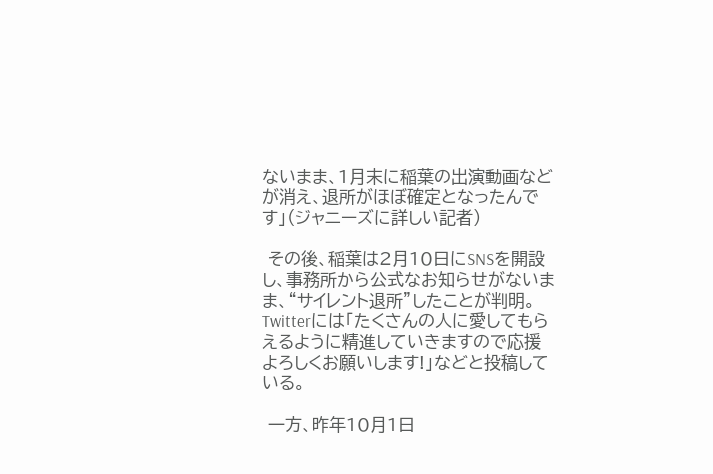ないまま、1月末に稲葉の出演動画などが消え、退所がほぼ確定となったんです」(ジャニーズに詳しい記者)

 その後、稲葉は2月10日にSNSを開設し、事務所から公式なお知らせがないまま、“サイレント退所”したことが判明。Twitterには「たくさんの人に愛してもらえるように精進していきますので応援よろしくお願いします!」などと投稿している。

 一方、昨年10月1日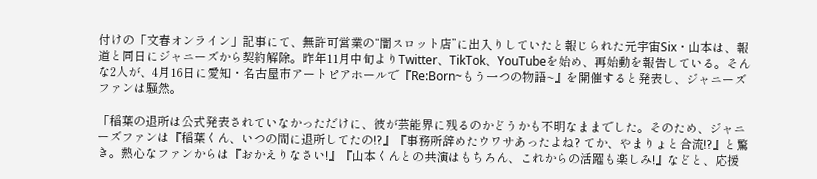付けの「文春オンライン」記事にて、無許可営業の“闇スロット店”に出入りしていたと報じられた元宇宙Six・山本は、報道と同日にジャニーズから契約解除。昨年11月中旬よりTwitter、TikTok、YouTubeを始め、再始動を報告している。そんな2人が、4月16日に愛知・名古屋市アートピアホールで『Re:Born~もう一つの物語~』を開催すると発表し、ジャニーズファンは騒然。

「稲葉の退所は公式発表されていなかっただけに、彼が芸能界に残るのかどうかも不明なままでした。そのため、ジャニーズファンは『稲葉くん、いつの間に退所してたの!?』『事務所辞めたウワサあったよね? てか、やまりょと合流!?』と驚き。熱心なファンからは『おかえりなさい!』『山本くんとの共演はもちろん、これからの活躍も楽しみ!』などと、応援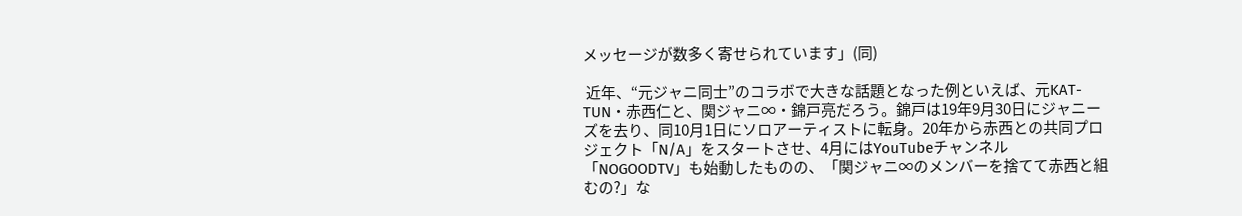メッセージが数多く寄せられています」(同)

 近年、“元ジャニ同士”のコラボで大きな話題となった例といえば、元KAT-TUN・赤西仁と、関ジャニ∞・錦戸亮だろう。錦戸は19年9月30日にジャニーズを去り、同10月1日にソロアーティストに転身。20年から赤西との共同プロジェクト「N/A」をスタートさせ、4月にはYouTubeチャンネル「NOGOODTV」も始動したものの、「関ジャニ∞のメンバーを捨てて赤西と組むの?」な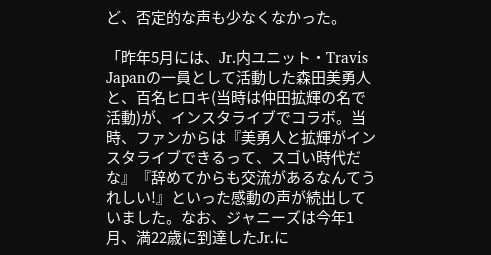ど、否定的な声も少なくなかった。

「昨年5月には、Jr.内ユニット・Travis Japanの一員として活動した森田美勇人と、百名ヒロキ(当時は仲田拡輝の名で活動)が、インスタライブでコラボ。当時、ファンからは『美勇人と拡輝がインスタライブできるって、スゴい時代だな』『辞めてからも交流があるなんてうれしい!』といった感動の声が続出していました。なお、ジャニーズは今年1月、満22歳に到達したJr.に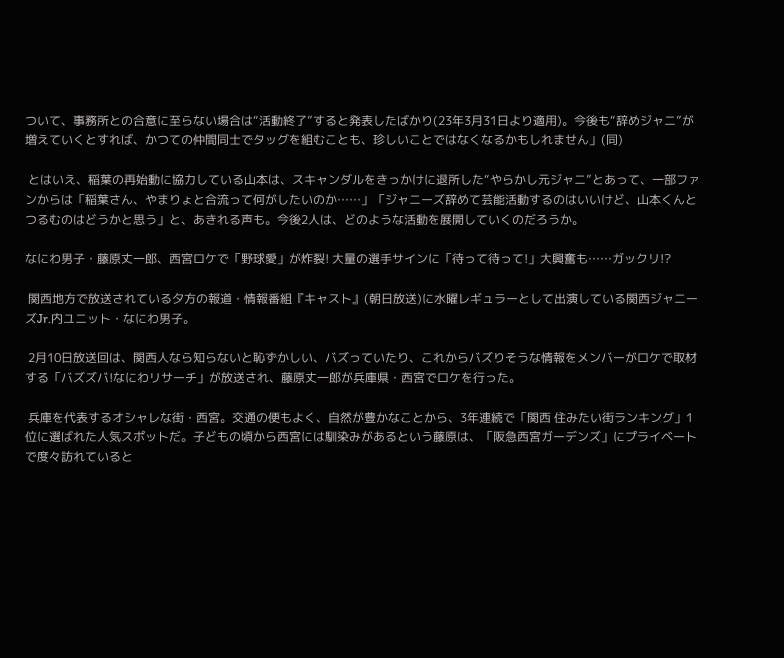ついて、事務所との合意に至らない場合は“活動終了”すると発表したばかり(23年3月31日より適用)。今後も“辞めジャニ”が増えていくとすれば、かつての仲間同士でタッグを組むことも、珍しいことではなくなるかもしれません」(同)

 とはいえ、稲葉の再始動に協力している山本は、スキャンダルをきっかけに退所した“やらかし元ジャニ”とあって、一部ファンからは「稲葉さん、やまりょと合流って何がしたいのか……」「ジャニーズ辞めて芸能活動するのはいいけど、山本くんとつるむのはどうかと思う」と、あきれる声も。今後2人は、どのような活動を展開していくのだろうか。

なにわ男子・藤原丈一郎、西宮ロケで「野球愛」が炸裂! 大量の選手サインに「待って待って!」大興奮も……ガックリ!?

 関西地方で放送されている夕方の報道・情報番組『キャスト』(朝日放送)に水曜レギュラーとして出演している関西ジャニーズJr.内ユニット・なにわ男子。

 2月10日放送回は、関西人なら知らないと恥ずかしい、バズっていたり、これからバズりそうな情報をメンバーがロケで取材する「バズズバ!なにわリサーチ」が放送され、藤原丈一郎が兵庫県・西宮でロケを行った。

 兵庫を代表するオシャレな街・西宮。交通の便もよく、自然が豊かなことから、3年連続で「関西 住みたい街ランキング」1位に選ばれた人気スポットだ。子どもの頃から西宮には馴染みがあるという藤原は、「阪急西宮ガーデンズ」にプライベートで度々訪れていると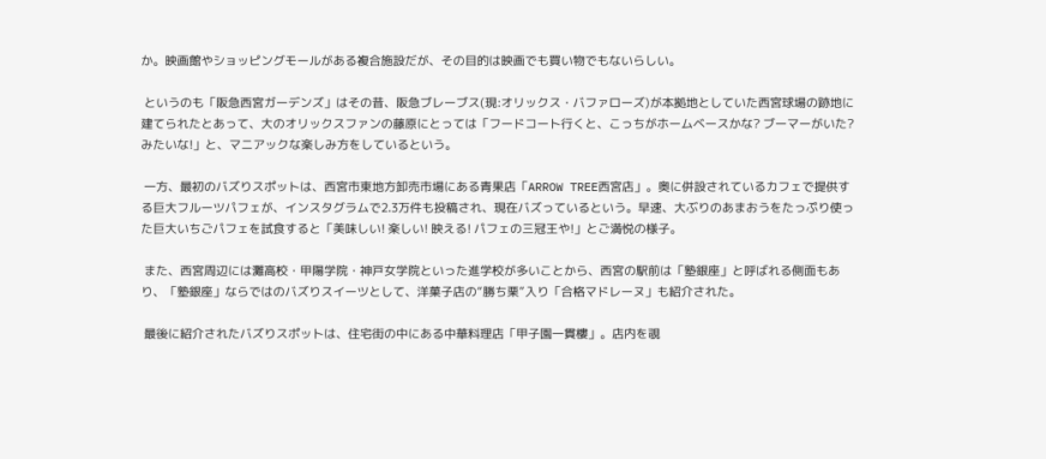か。映画館やショッピングモールがある複合施設だが、その目的は映画でも買い物でもないらしい。

 というのも「阪急西宮ガーデンズ」はその昔、阪急ブレーブス(現:オリックス・バファローズ)が本拠地としていた西宮球場の跡地に建てられたとあって、大のオリックスファンの藤原にとっては「フードコート行くと、こっちがホームベースかな? ブーマーがいた? みたいな!」と、マニアックな楽しみ方をしているという。

 一方、最初のバズりスポットは、西宮市東地方卸売市場にある青果店「ARROW TREE西宮店」。奥に併設されているカフェで提供する巨大フルーツパフェが、インスタグラムで2.3万件も投稿され、現在バズっているという。早速、大ぶりのあまおうをたっぷり使った巨大いちごパフェを試食すると「美味しい! 楽しい! 映える! パフェの三冠王や!」とご満悦の様子。

 また、西宮周辺には灘高校・甲陽学院・神戸女学院といった進学校が多いことから、西宮の駅前は「塾銀座」と呼ばれる側面もあり、「塾銀座」ならではのバズりスイーツとして、洋菓子店の“勝ち栗”入り「合格マドレーヌ」も紹介された。

 最後に紹介されたバズりスポットは、住宅街の中にある中華料理店「甲子園一貫樓」。店内を覗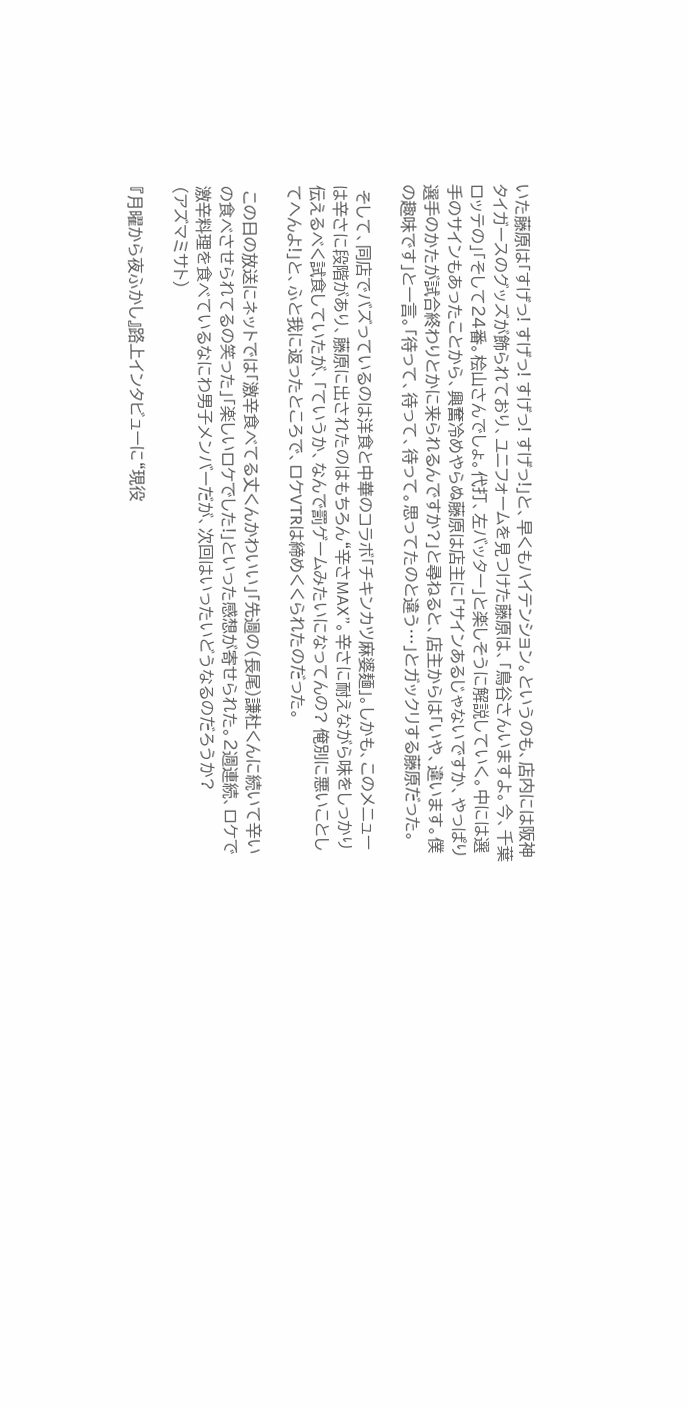いた藤原は「すげっ! すげっ! すげっ! すげっ!」と、早くもハイテンション。というのも、店内には阪神タイガースのグッズが飾られており、ユニフォームを見つけた藤原は、「鳥谷さんいますよ。今、千葉ロッテの」「そして24番。桧山さんでしょ。代打、左バッター」と楽しそうに解説していく。中には選手のサインもあったことから、興奮冷めやらぬ藤原は店主に「サインあるじゃないですか、やっぱり選手のかたが試合終わりとかに来られるんですか?」と尋ねると、店主からは「いや、違います。僕の趣味です」と一言。「待って、待って、待って。思ってたのと違う…」とガックリする藤原だった。

 そして、同店でバズっているのは洋食と中華のコラボ「チキンカツ麻婆麺」。しかも、このメニューは辛さに段階があり、藤原に出されたのはもちろん“辛さMAX”。辛さに耐えながら味をしっかり伝えるべく試食していたが、「ていうか、なんで罰ゲームみたいになってんの? 俺別に悪いことしてへんよ!」と、ふと我に返ったところで、ロケVTRは締めくくられたのだった。

 この日の放送にネットでは「激辛食べてる丈くんかわいい」「先週の(長尾)謙杜くんに続いて辛いの食べさせられてるの笑った」「楽しいロケでした!」といった感想が寄せられた。2週連続、ロケで激辛料理を食べているなにわ男子メンバーだが、次回はいったいどうなるのだろうか?
(アズマミサト)

『月曜から夜ふかし』路上インタビューに“現役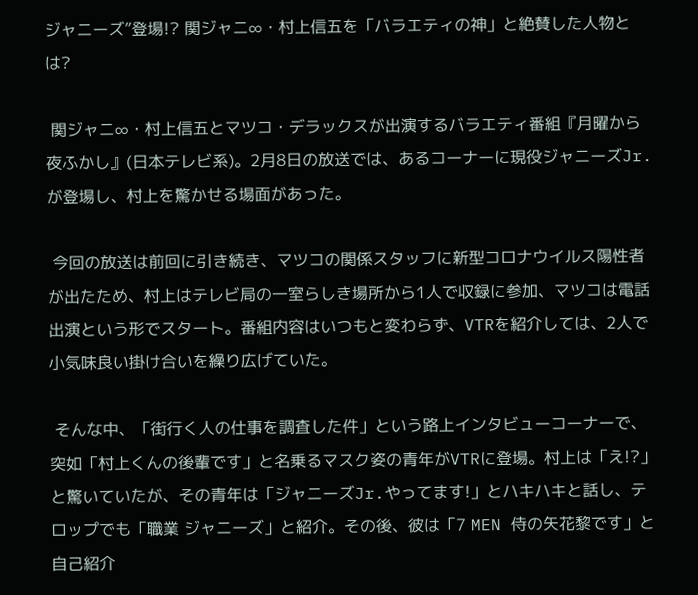ジャニーズ”登場!? 関ジャニ∞・村上信五を「バラエティの神」と絶賛した人物とは?

 関ジャニ∞・村上信五とマツコ・デラックスが出演するバラエティ番組『月曜から夜ふかし』(日本テレビ系)。2月8日の放送では、あるコーナーに現役ジャニーズJr.が登場し、村上を驚かせる場面があった。

 今回の放送は前回に引き続き、マツコの関係スタッフに新型コロナウイルス陽性者が出たため、村上はテレビ局の一室らしき場所から1人で収録に参加、マツコは電話出演という形でスタート。番組内容はいつもと変わらず、VTRを紹介しては、2人で小気味良い掛け合いを繰り広げていた。

 そんな中、「街行く人の仕事を調査した件」という路上インタビューコーナーで、突如「村上くんの後輩です」と名乗るマスク姿の青年がVTRに登場。村上は「え!?」と驚いていたが、その青年は「ジャニーズJr.やってます!」とハキハキと話し、テロップでも「職業 ジャニーズ」と紹介。その後、彼は「7 MEN 侍の矢花黎です」と自己紹介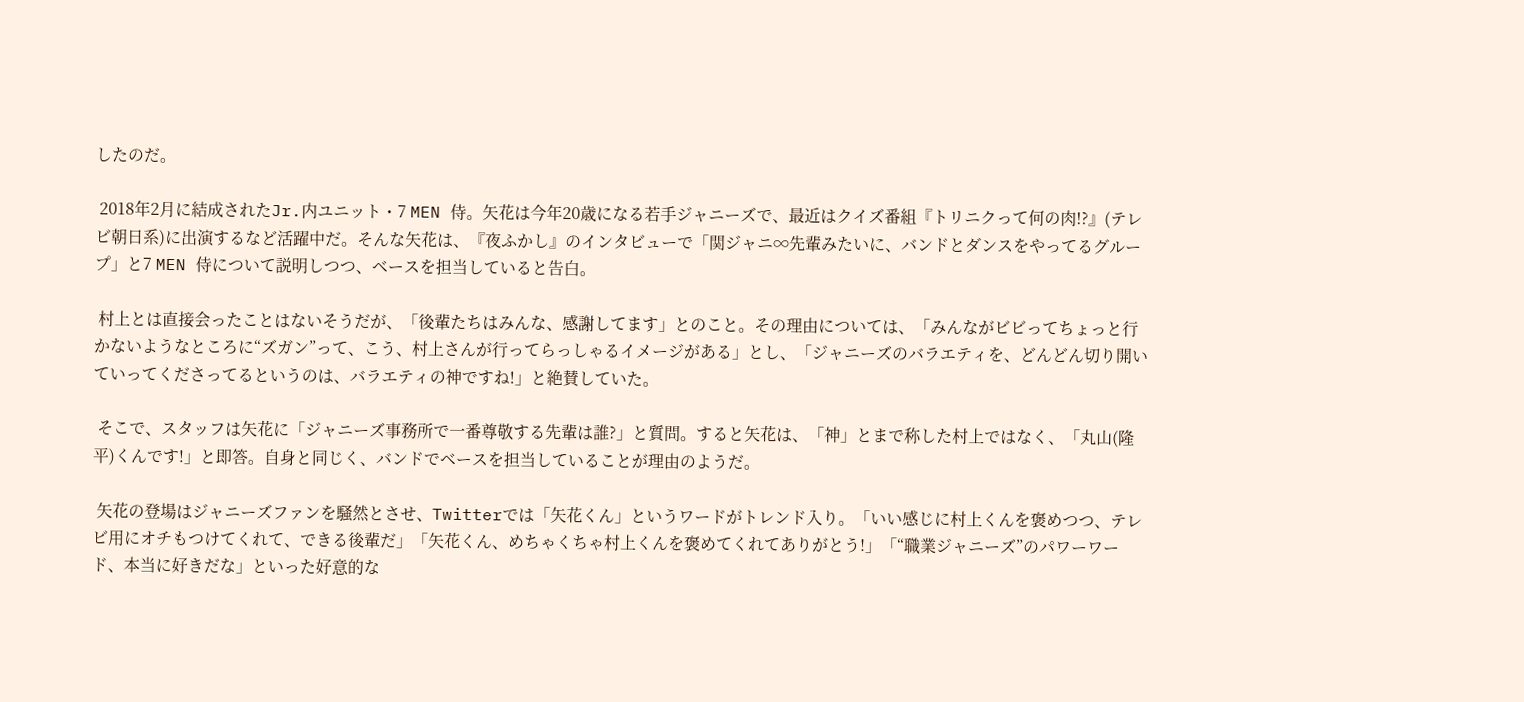したのだ。

 2018年2月に結成されたJr.内ユニット・7 MEN 侍。矢花は今年20歳になる若手ジャニーズで、最近はクイズ番組『トリニクって何の肉!?』(テレビ朝日系)に出演するなど活躍中だ。そんな矢花は、『夜ふかし』のインタビューで「関ジャニ∞先輩みたいに、バンドとダンスをやってるグループ」と7 MEN 侍について説明しつつ、ベースを担当していると告白。

 村上とは直接会ったことはないそうだが、「後輩たちはみんな、感謝してます」とのこと。その理由については、「みんながビビってちょっと行かないようなところに“ズガン”って、こう、村上さんが行ってらっしゃるイメージがある」とし、「ジャニーズのバラエティを、どんどん切り開いていってくださってるというのは、バラエティの神ですね!」と絶賛していた。

 そこで、スタッフは矢花に「ジャニーズ事務所で一番尊敬する先輩は誰?」と質問。すると矢花は、「神」とまで称した村上ではなく、「丸山(隆平)くんです!」と即答。自身と同じく、バンドでベースを担当していることが理由のようだ。

 矢花の登場はジャニーズファンを騒然とさせ、Twitterでは「矢花くん」というワードがトレンド入り。「いい感じに村上くんを褒めつつ、テレビ用にオチもつけてくれて、できる後輩だ」「矢花くん、めちゃくちゃ村上くんを褒めてくれてありがとう!」「“職業ジャニーズ”のパワーワード、本当に好きだな」といった好意的な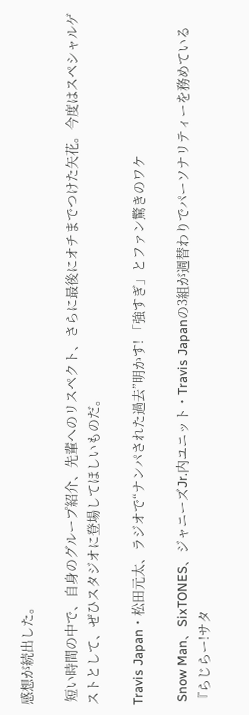感想が続出した。

 短い時間の中で、自身のグループ紹介、先輩へのリスペクト、さらに最後にオチまでつけた矢花。今度はスペシャルゲストとして、ぜひスタジオに登場してほしいものだ。

Travis Japan・松田元太、ラジオで“ナンパされた過去”明かす! 「強すぎ」とファン驚きのワケ

 Snow Man、SixTONES、ジャニーズJr.内ユニット・Travis Japanの3組が週替わりでパーソナリティーを務めている『らじらー!サタ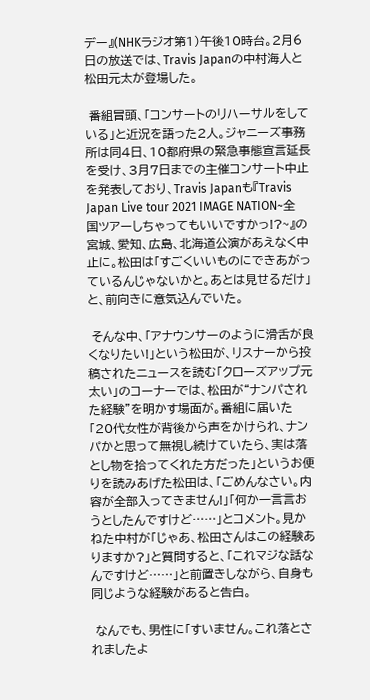デー』(NHKラジオ第1)午後10時台。2月6日の放送では、Travis Japanの中村海人と松田元太が登場した。

 番組冒頭、「コンサートのリハーサルをしている」と近況を語った2人。ジャニーズ事務所は同4日、10都府県の緊急事態宣言延長を受け、3月7日までの主催コンサート中止を発表しており、Travis Japanも『Travis Japan Live tour 2021 IMAGE NATION~全国ツアーしちゃってもいいですかっ!?~』の宮城、愛知、広島、北海道公演があえなく中止に。松田は「すごくいいものにできあがっているんじゃないかと。あとは見せるだけ」と、前向きに意気込んでいた。

 そんな中、「アナウンサーのように滑舌が良くなりたい!」という松田が、リスナーから投稿されたニュースを読む「クローズアップ元太い」のコーナーでは、松田が“ナンパされた経験”を明かす場面が。番組に届いた「20代女性が背後から声をかけられ、ナンパかと思って無視し続けていたら、実は落とし物を拾ってくれた方だった」というお便りを読みあげた松田は、「ごめんなさい。内容が全部入ってきません!」「何か一言言おうとしたんですけど……」とコメント。見かねた中村が「じゃあ、松田さんはこの経験ありますか?」と質問すると、「これマジな話なんですけど……」と前置きしながら、自身も同じような経験があると告白。

 なんでも、男性に「すいません。これ落とされましたよ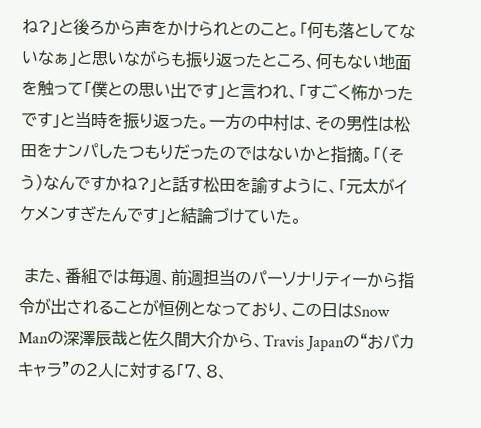ね?」と後ろから声をかけられとのこと。「何も落としてないなぁ」と思いながらも振り返ったところ、何もない地面を触って「僕との思い出です」と言われ、「すごく怖かったです」と当時を振り返った。一方の中村は、その男性は松田をナンパしたつもりだったのではないかと指摘。「(そう)なんですかね?」と話す松田を諭すように、「元太がイケメンすぎたんです」と結論づけていた。

 また、番組では毎週、前週担当のパーソナリティーから指令が出されることが恒例となっており、この日はSnow Manの深澤辰哉と佐久間大介から、Travis Japanの“おバカキャラ”の2人に対する「7、8、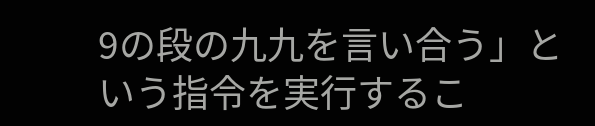9の段の九九を言い合う」という指令を実行するこ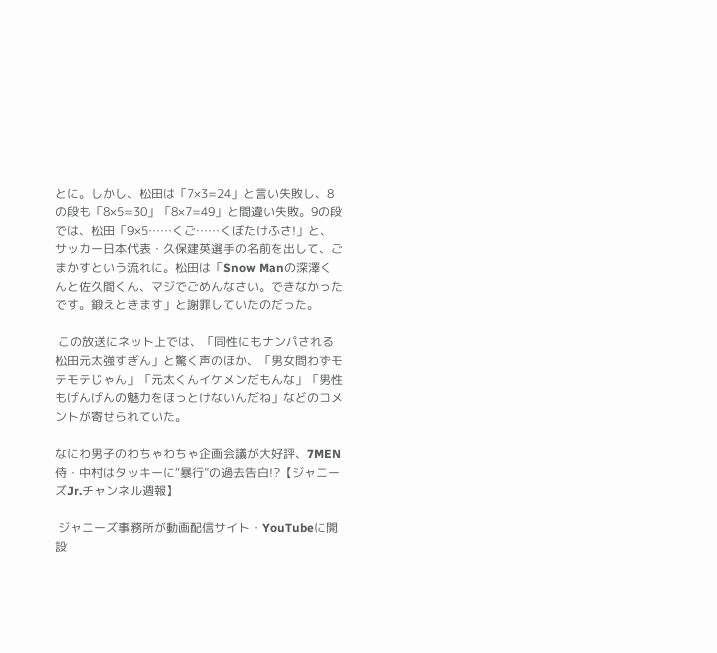とに。しかし、松田は「7×3=24」と言い失敗し、8の段も「8×5=30」「8×7=49」と間違い失敗。9の段では、松田「9×5……くご……くぼたけふさ!」と、サッカー日本代表・久保建英選手の名前を出して、ごまかすという流れに。松田は「Snow Manの深澤くんと佐久間くん、マジでごめんなさい。できなかったです。鍛えときます」と謝罪していたのだった。

 この放送にネット上では、「同性にもナンパされる松田元太強すぎん」と驚く声のほか、「男女問わずモテモテじゃん」「元太くんイケメンだもんな」「男性もげんげんの魅力をほっとけないんだね」などのコメントが寄せられていた。

なにわ男子のわちゃわちゃ企画会議が大好評、7MEN侍・中村はタッキーに“暴行”の過去告白!?【ジャニーズJr.チャンネル週報】

 ジャニーズ事務所が動画配信サイト・YouTubeに開設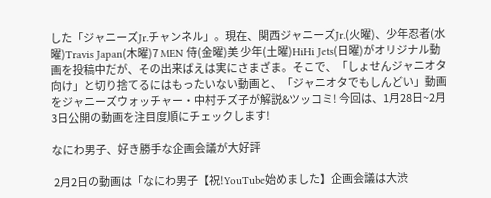した「ジャニーズJr.チャンネル」。現在、関西ジャニーズJr.(火曜)、少年忍者(水曜)Travis Japan(木曜)7 MEN 侍(金曜)美 少年(土曜)HiHi Jets(日曜)がオリジナル動画を投稿中だが、その出来ばえは実にさまざま。そこで、「しょせんジャニオタ向け」と切り捨てるにはもったいない動画と、「ジャニオタでもしんどい」動画をジャニーズウォッチャー・中村チズ子が解説&ツッコミ! 今回は、1月28日~2月3日公開の動画を注目度順にチェックします!

なにわ男子、好き勝手な企画会議が大好評

 2月2日の動画は「なにわ男子【祝!YouTube始めました】企画会議は大渋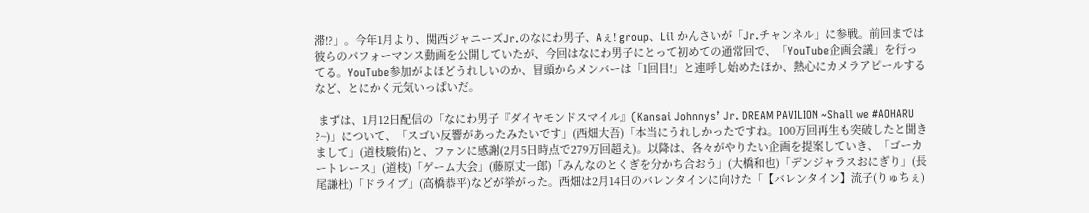滞!?」。今年1月より、関西ジャニーズJr.のなにわ男子、Aぇ! group、Lil かんさいが「Jr.チャンネル」に参戦。前回までは彼らのパフォーマンス動画を公開していたが、今回はなにわ男子にとって初めての通常回で、「YouTube企画会議」を行ってる。YouTube参加がよほどうれしいのか、冒頭からメンバーは「1回目!」と連呼し始めたほか、熱心にカメラアピールするなど、とにかく元気いっぱいだ。

 まずは、1月12日配信の「なにわ男子『ダイヤモンドスマイル』(Kansai Johnnys’ Jr. DREAM PAVILION ~Shall we #AOHARU ?~)」について、「スゴい反響があったみたいです」(西畑大吾)「本当にうれしかったですね。100万回再生も突破したと聞きまして」(道枝駿佑)と、ファンに感謝(2月5日時点で279万回超え)。以降は、各々がやりたい企画を提案していき、「ゴーカートレース」(道枝)「ゲーム大会」(藤原丈一郎)「みんなのとくぎを分かち合おう」(大橋和也)「デンジャラスおにぎり」(長尾謙杜)「ドライブ」(高橋恭平)などが挙がった。西畑は2月14日のバレンタインに向けた「【バレンタイン】流子(りゅちぇ)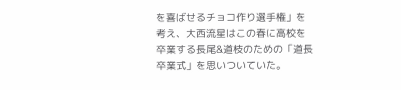を喜ばせるチョコ作り選手権」を考え、大西流星はこの春に高校を卒業する長尾&道枝のための「道長卒業式」を思いついていた。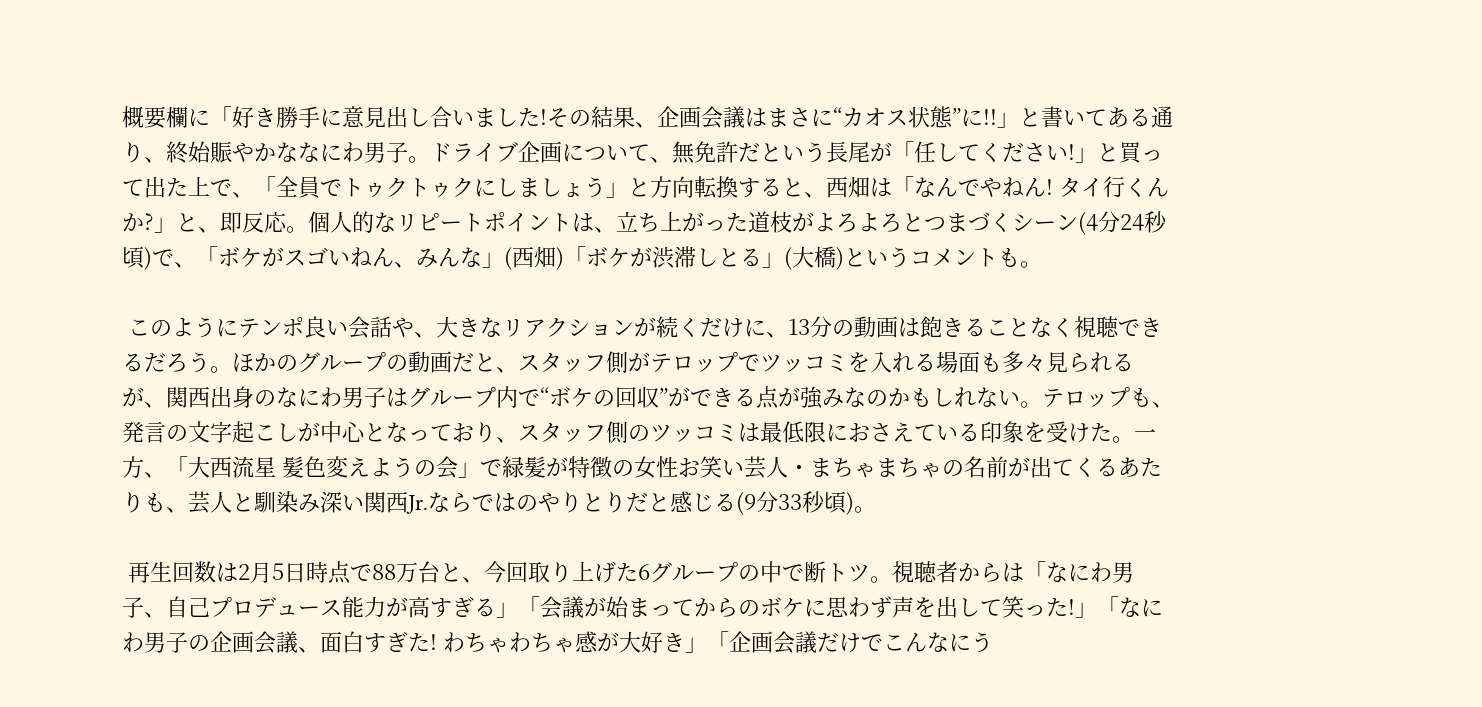概要欄に「好き勝手に意見出し合いました!その結果、企画会議はまさに“カオス状態”に!!」と書いてある通り、終始賑やかななにわ男子。ドライブ企画について、無免許だという長尾が「任してください!」と買って出た上で、「全員でトゥクトゥクにしましょう」と方向転換すると、西畑は「なんでやねん! タイ行くんか?」と、即反応。個人的なリピートポイントは、立ち上がった道枝がよろよろとつまづくシーン(4分24秒頃)で、「ボケがスゴいねん、みんな」(西畑)「ボケが渋滞しとる」(大橋)というコメントも。

 このようにテンポ良い会話や、大きなリアクションが続くだけに、13分の動画は飽きることなく視聴できるだろう。ほかのグループの動画だと、スタッフ側がテロップでツッコミを入れる場面も多々見られるが、関西出身のなにわ男子はグループ内で“ボケの回収”ができる点が強みなのかもしれない。テロップも、発言の文字起こしが中心となっており、スタッフ側のツッコミは最低限におさえている印象を受けた。一方、「大西流星 髪色変えようの会」で緑髪が特徴の女性お笑い芸人・まちゃまちゃの名前が出てくるあたりも、芸人と馴染み深い関西Jr.ならではのやりとりだと感じる(9分33秒頃)。

 再生回数は2月5日時点で88万台と、今回取り上げた6グループの中で断トツ。視聴者からは「なにわ男子、自己プロデュース能力が高すぎる」「会議が始まってからのボケに思わず声を出して笑った!」「なにわ男子の企画会議、面白すぎた! わちゃわちゃ感が大好き」「企画会議だけでこんなにう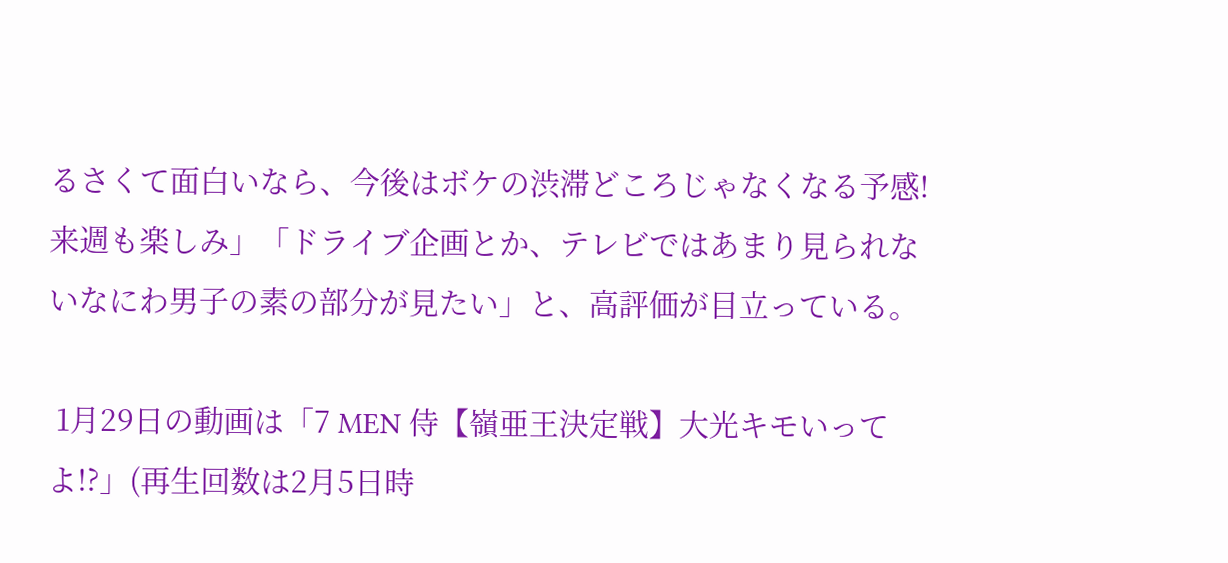るさくて面白いなら、今後はボケの渋滞どころじゃなくなる予感! 来週も楽しみ」「ドライブ企画とか、テレビではあまり見られないなにわ男子の素の部分が見たい」と、高評価が目立っている。

 1月29日の動画は「7 MEN 侍【嶺亜王決定戦】大光キモいってよ!?」(再生回数は2月5日時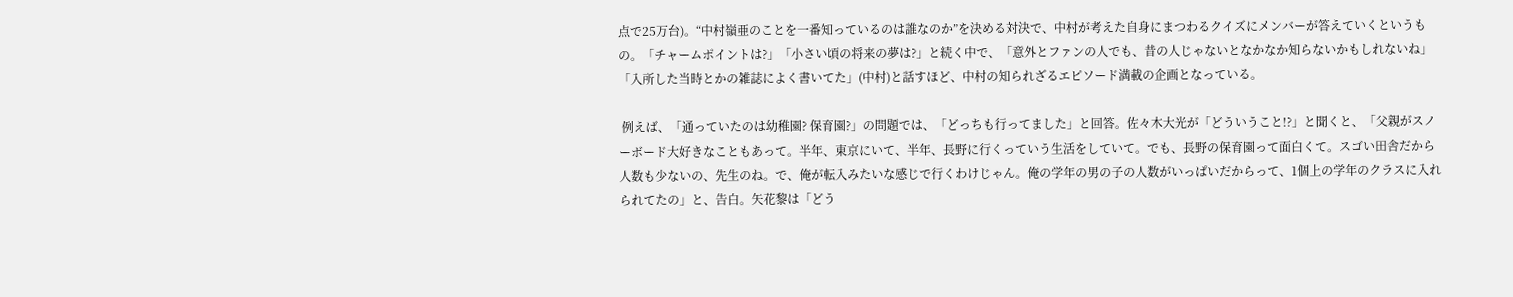点で25万台)。“中村嶺亜のことを一番知っているのは誰なのか”を決める対決で、中村が考えた自身にまつわるクイズにメンバーが答えていくというもの。「チャームポイントは?」「小さい頃の将来の夢は?」と続く中で、「意外とファンの人でも、昔の人じゃないとなかなか知らないかもしれないね」「入所した当時とかの雑誌によく書いてた」(中村)と話すほど、中村の知られざるエピソード満載の企画となっている。

 例えば、「通っていたのは幼稚園? 保育園?」の問題では、「どっちも行ってました」と回答。佐々木大光が「どういうこと!?」と聞くと、「父親がスノーボード大好きなこともあって。半年、東京にいて、半年、長野に行くっていう生活をしていて。でも、長野の保育園って面白くて。スゴい田舎だから人数も少ないの、先生のね。で、俺が転入みたいな感じで行くわけじゃん。俺の学年の男の子の人数がいっぱいだからって、1個上の学年のクラスに入れられてたの」と、告白。矢花黎は「どう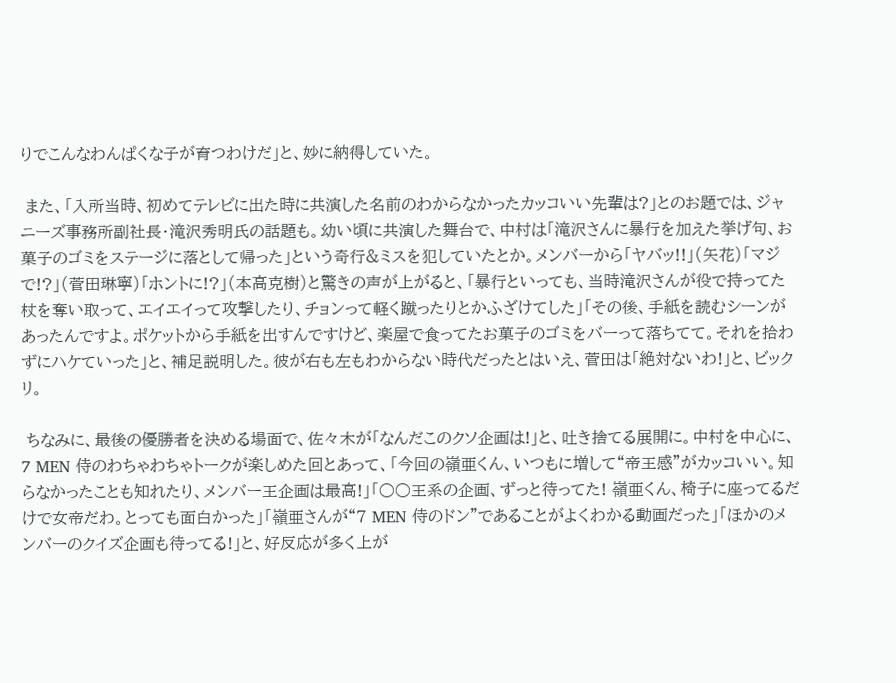りでこんなわんぱくな子が育つわけだ」と、妙に納得していた。

 また、「入所当時、初めてテレビに出た時に共演した名前のわからなかったカッコいい先輩は?」とのお題では、ジャニーズ事務所副社長・滝沢秀明氏の話題も。幼い頃に共演した舞台で、中村は「滝沢さんに暴行を加えた挙げ句、お菓子のゴミをステージに落として帰った」という奇行&ミスを犯していたとか。メンバーから「ヤバッ!!」(矢花)「マジで!?」(菅田琳寧)「ホントに!?」(本高克樹)と驚きの声が上がると、「暴行といっても、当時滝沢さんが役で持ってた杖を奪い取って、エイエイって攻撃したり、チョンって軽く蹴ったりとかふざけてした」「その後、手紙を読むシーンがあったんですよ。ポケットから手紙を出すんですけど、楽屋で食ってたお菓子のゴミをバーって落ちてて。それを拾わずにハケていった」と、補足説明した。彼が右も左もわからない時代だったとはいえ、菅田は「絶対ないわ!」と、ビックリ。

 ちなみに、最後の優勝者を決める場面で、佐々木が「なんだこのクソ企画は!」と、吐き捨てる展開に。中村を中心に、7 MEN 侍のわちゃわちゃトークが楽しめた回とあって、「今回の嶺亜くん、いつもに増して“帝王感”がカッコいい。知らなかったことも知れたり、メンバー王企画は最高!」「○○王系の企画、ずっと待ってた! 嶺亜くん、椅子に座ってるだけで女帝だわ。とっても面白かった」「嶺亜さんが“7 MEN 侍のドン”であることがよくわかる動画だった」「ほかのメンバーのクイズ企画も待ってる!」と、好反応が多く上が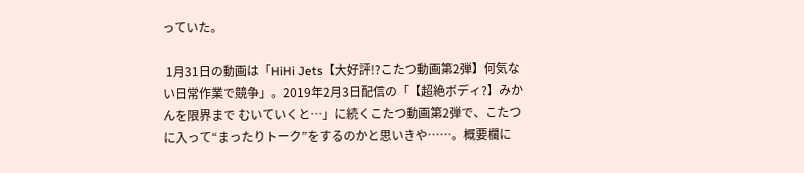っていた。

 1月31日の動画は「HiHi Jets【大好評!?こたつ動画第2弾】何気ない日常作業で競争」。2019年2月3日配信の「【超絶ボディ?】みかんを限界まで むいていくと…」に続くこたつ動画第2弾で、こたつに入って“まったりトーク”をするのかと思いきや……。概要欄に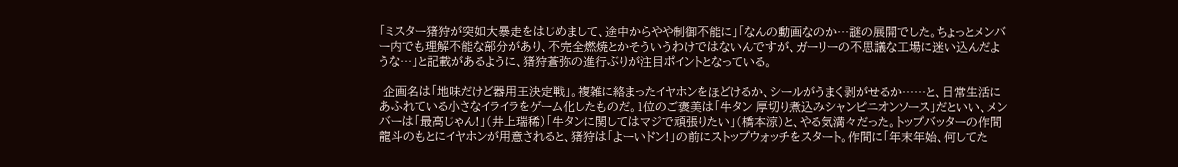「ミスター猪狩が突如大暴走をはじめまして、途中からやや制御不能に」「なんの動画なのか…謎の展開でした。ちょっとメンバー内でも理解不能な部分があり、不完全燃焼とかそういうわけではないんですが、ガーリーの不思議な工場に迷い込んだような…」と記載があるように、猪狩蒼弥の進行ぶりが注目ポイントとなっている。

 企画名は「地味だけど器用王決定戦」。複雑に絡まったイヤホンをほどけるか、シールがうまく剥がせるか……と、日常生活にあふれている小さなイライラをゲーム化したものだ。1位のご褒美は「牛タン 厚切り煮込みシャンピニオンソース」だといい、メンバーは「最高じゃん!」(井上瑞稀)「牛タンに関してはマジで頑張りたい」(橋本涼)と、やる気満々だった。トップバッターの作間龍斗のもとにイヤホンが用意されると、猪狩は「よーいドン!」の前にストップウォッチをスタート。作間に「年末年始、何してた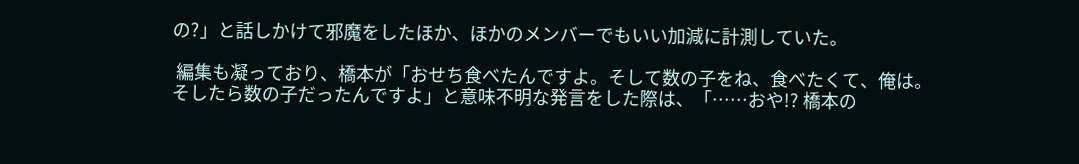の?」と話しかけて邪魔をしたほか、ほかのメンバーでもいい加減に計測していた。

 編集も凝っており、橋本が「おせち食べたんですよ。そして数の子をね、食べたくて、俺は。そしたら数の子だったんですよ」と意味不明な発言をした際は、「……おや!? 橋本の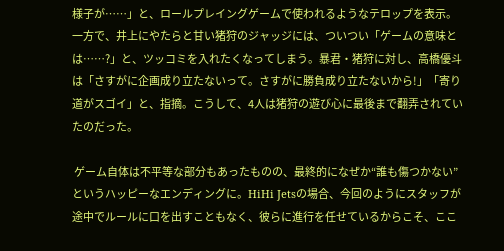様子が……」と、ロールプレイングゲームで使われるようなテロップを表示。一方で、井上にやたらと甘い猪狩のジャッジには、ついつい「ゲームの意味とは……?」と、ツッコミを入れたくなってしまう。暴君・猪狩に対し、高橋優斗は「さすがに企画成り立たないって。さすがに勝負成り立たないから!」「寄り道がスゴイ」と、指摘。こうして、4人は猪狩の遊び心に最後まで翻弄されていたのだった。

 ゲーム自体は不平等な部分もあったものの、最終的になぜか“誰も傷つかない”というハッピーなエンディングに。HiHi Jetsの場合、今回のようにスタッフが途中でルールに口を出すこともなく、彼らに進行を任せているからこそ、ここ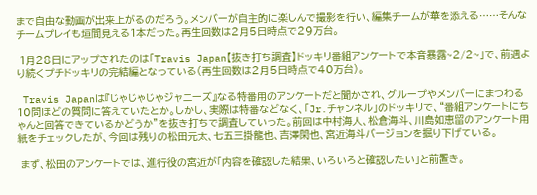まで自由な動画が出来上がるのだろう。メンバーが自主的に楽しんで撮影を行い、編集チームが華を添える……そんなチームプレイも垣間見える1本だった。再生回数は2月5日時点で29万台。

 1月28日にアップされたのは「Travis Japan【抜き打ち調査】ドッキリ番組アンケートで本音暴露~2/2~」で、前週より続くプチドッキリの完結編となっている(再生回数は2月5日時点で40万台)。

 Travis Japanは『じゃじゃじゃジャニーズ』なる特番用のアンケートだと聞かされ、グループやメンバーにまつわる10問ほどの質問に答えていたとか。しかし、実際は特番などなく、「Jr.チャンネル」のドッキリで、“番組アンケートにちゃんと回答できているかどうか”を抜き打ちで調査していった。前回は中村海人、松倉海斗、川島如恵留のアンケート用紙をチェックしたが、今回は残りの松田元太、七五三掛龍也、吉澤閑也、宮近海斗バージョンを掘り下げている。

 まず、松田のアンケートでは、進行役の宮近が「内容を確認した結果、いろいろと確認したい」と前置き。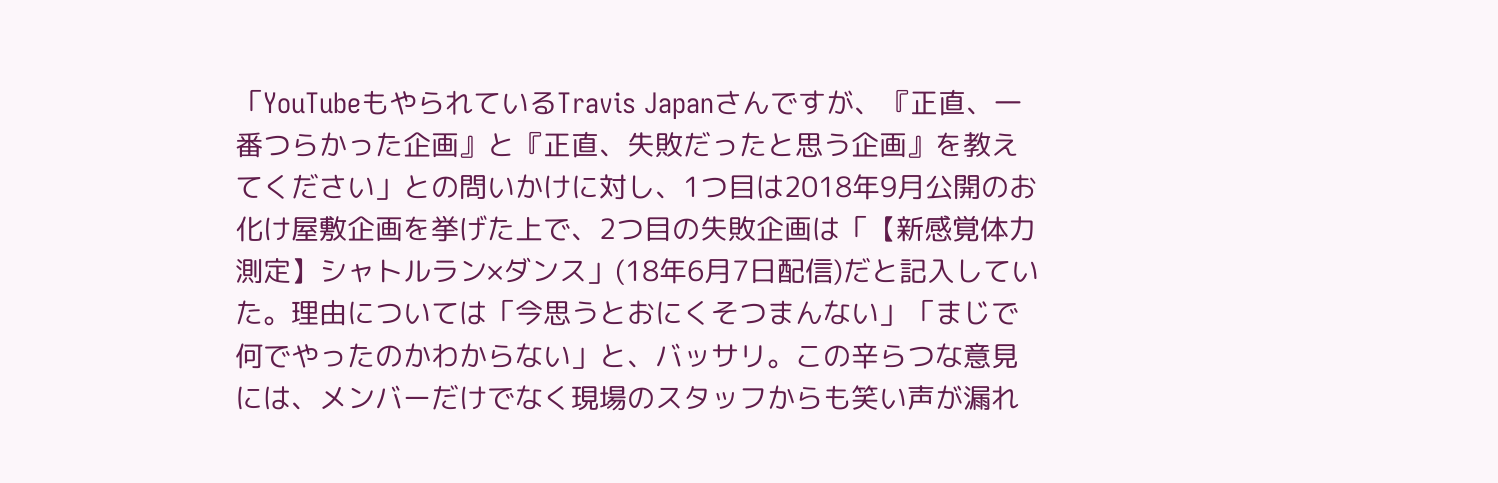「YouTubeもやられているTravis Japanさんですが、『正直、一番つらかった企画』と『正直、失敗だったと思う企画』を教えてください」との問いかけに対し、1つ目は2018年9月公開のお化け屋敷企画を挙げた上で、2つ目の失敗企画は「【新感覚体力測定】シャトルラン×ダンス」(18年6月7日配信)だと記入していた。理由については「今思うとおにくそつまんない」「まじで何でやったのかわからない」と、バッサリ。この辛らつな意見には、メンバーだけでなく現場のスタッフからも笑い声が漏れ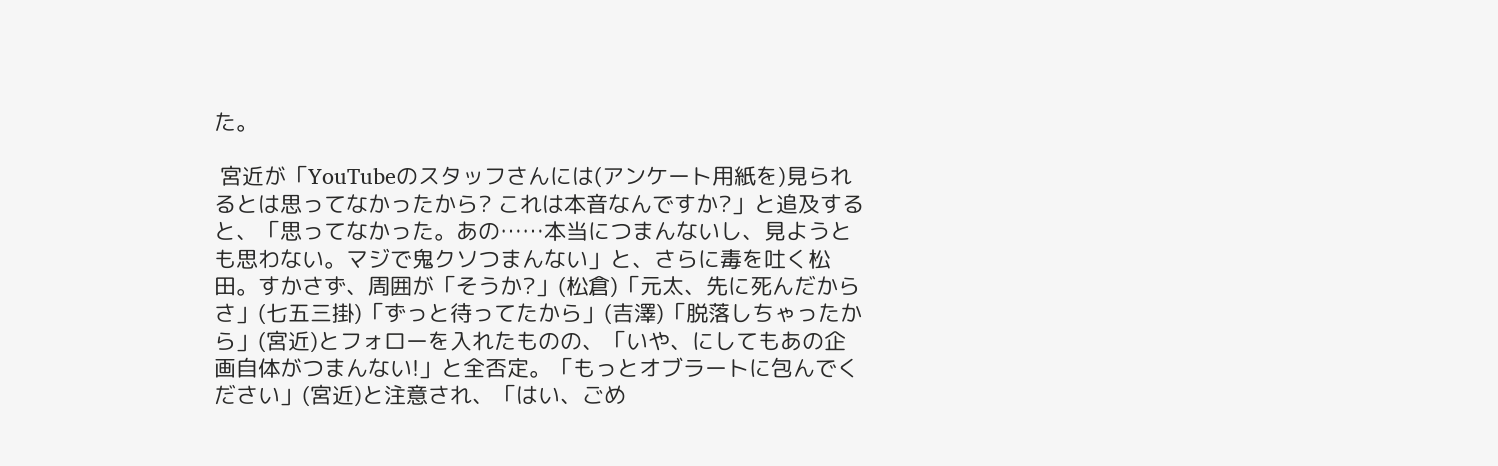た。

 宮近が「YouTubeのスタッフさんには(アンケート用紙を)見られるとは思ってなかったから? これは本音なんですか?」と追及すると、「思ってなかった。あの……本当につまんないし、見ようとも思わない。マジで鬼クソつまんない」と、さらに毒を吐く松田。すかさず、周囲が「そうか?」(松倉)「元太、先に死んだからさ」(七五三掛)「ずっと待ってたから」(吉澤)「脱落しちゃったから」(宮近)とフォローを入れたものの、「いや、にしてもあの企画自体がつまんない!」と全否定。「もっとオブラートに包んでください」(宮近)と注意され、「はい、ごめ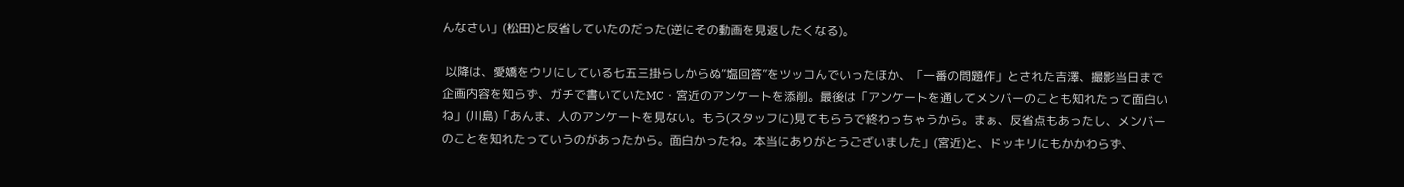んなさい」(松田)と反省していたのだった(逆にその動画を見返したくなる)。

 以降は、愛嬌をウリにしている七五三掛らしからぬ“塩回答”をツッコんでいったほか、「一番の問題作」とされた吉澤、撮影当日まで企画内容を知らず、ガチで書いていたMC・宮近のアンケートを添削。最後は「アンケートを通してメンバーのことも知れたって面白いね」(川島)「あんま、人のアンケートを見ない。もう(スタッフに)見てもらうで終わっちゃうから。まぁ、反省点もあったし、メンバーのことを知れたっていうのがあったから。面白かったね。本当にありがとうございました」(宮近)と、ドッキリにもかかわらず、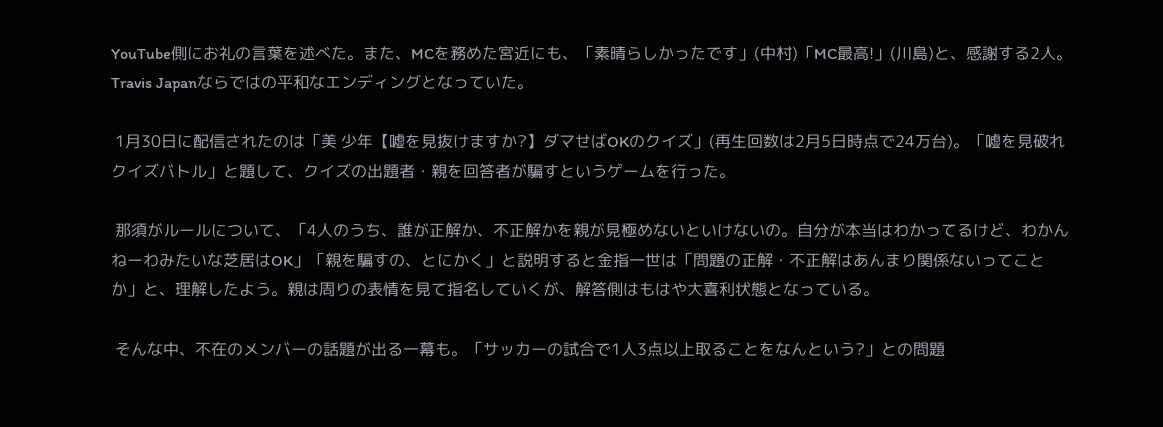YouTube側にお礼の言葉を述べた。また、MCを務めた宮近にも、「素晴らしかったです」(中村)「MC最高!」(川島)と、感謝する2人。Travis Japanならではの平和なエンディングとなっていた。

 1月30日に配信されたのは「美 少年【嘘を見抜けますか?】ダマせばOKのクイズ」(再生回数は2月5日時点で24万台)。「嘘を見破れ クイズバトル」と題して、クイズの出題者・親を回答者が騙すというゲームを行った。

 那須がルールについて、「4人のうち、誰が正解か、不正解かを親が見極めないといけないの。自分が本当はわかってるけど、わかんねーわみたいな芝居はOK」「親を騙すの、とにかく」と説明すると金指一世は「問題の正解・不正解はあんまり関係ないってことか」と、理解したよう。親は周りの表情を見て指名していくが、解答側はもはや大喜利状態となっている。

 そんな中、不在のメンバーの話題が出る一幕も。「サッカーの試合で1人3点以上取ることをなんという?」との問題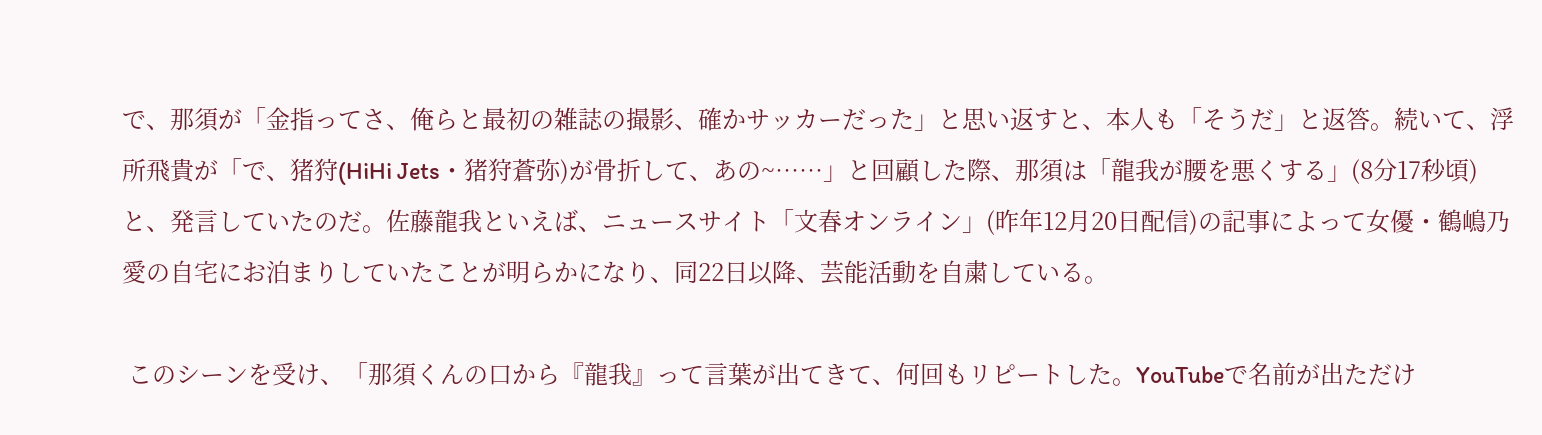で、那須が「金指ってさ、俺らと最初の雑誌の撮影、確かサッカーだった」と思い返すと、本人も「そうだ」と返答。続いて、浮所飛貴が「で、猪狩(HiHi Jets・猪狩蒼弥)が骨折して、あの~……」と回顧した際、那須は「龍我が腰を悪くする」(8分17秒頃)と、発言していたのだ。佐藤龍我といえば、ニュースサイト「文春オンライン」(昨年12月20日配信)の記事によって女優・鶴嶋乃愛の自宅にお泊まりしていたことが明らかになり、同22日以降、芸能活動を自粛している。

 このシーンを受け、「那須くんの口から『龍我』って言葉が出てきて、何回もリピートした。YouTubeで名前が出ただけ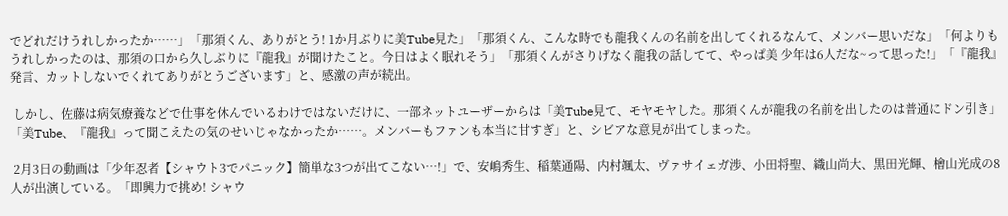でどれだけうれしかったか……」「那須くん、ありがとう! 1か月ぶりに美Tube見た」「那須くん、こんな時でも龍我くんの名前を出してくれるなんて、メンバー思いだな」「何よりもうれしかったのは、那須の口から久しぶりに『龍我』が聞けたこと。今日はよく眠れそう」「那須くんがさりげなく龍我の話してて、やっぱ美 少年は6人だな~って思った!」「『龍我』発言、カットしないでくれてありがとうございます」と、感激の声が続出。

 しかし、佐藤は病気療養などで仕事を休んでいるわけではないだけに、一部ネットユーザーからは「美Tube見て、モヤモヤした。那須くんが龍我の名前を出したのは普通にドン引き」「美Tube、『龍我』って聞こえたの気のせいじゃなかったか……。メンバーもファンも本当に甘すぎ」と、シビアな意見が出てしまった。

 2月3日の動画は「少年忍者【シャウト3でパニック】簡単な3つが出てこない…!」で、安嶋秀生、稲葉通陽、内村颯太、ヴァサイェガ渉、小田将聖、織山尚大、黒田光輝、檜山光成の8人が出演している。「即興力で挑め! シャウ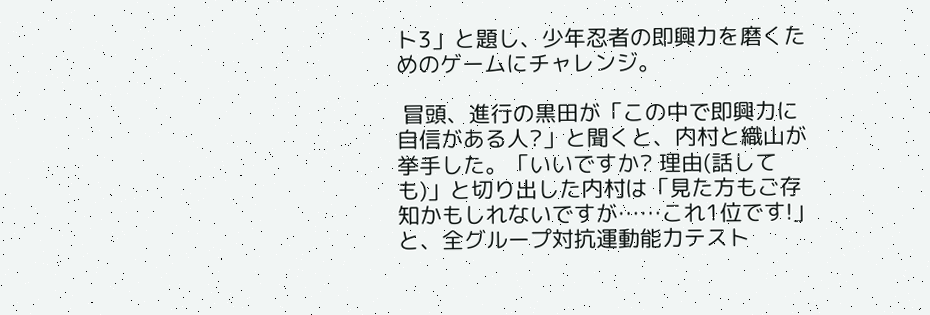ト3」と題し、少年忍者の即興力を磨くためのゲームにチャレンジ。

 冒頭、進行の黒田が「この中で即興力に自信がある人?」と聞くと、内村と織山が挙手した。「いいですか? 理由(話しても)」と切り出した内村は「見た方もご存知かもしれないですが……これ1位です!」と、全グループ対抗運動能力テスト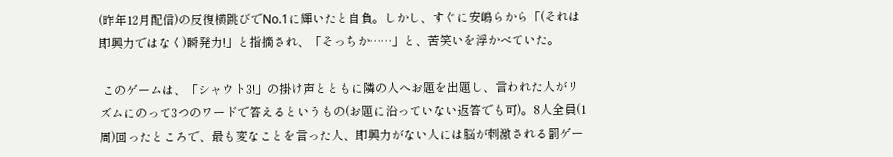(昨年12月配信)の反復横跳びでNo.1に輝いたと自負。しかし、すぐに安嶋らから「(それは即興力ではなく)瞬発力!」と指摘され、「そっちか……」と、苦笑いを浮かべていた。

 このゲームは、「シャウト3!」の掛け声とともに隣の人へお題を出題し、言われた人がリズムにのって3つのワードで答えるというもの(お題に沿っていない返答でも可)。8人全員(1周)回ったところで、最も変なことを言った人、即興力がない人には脳が刺激される罰ゲー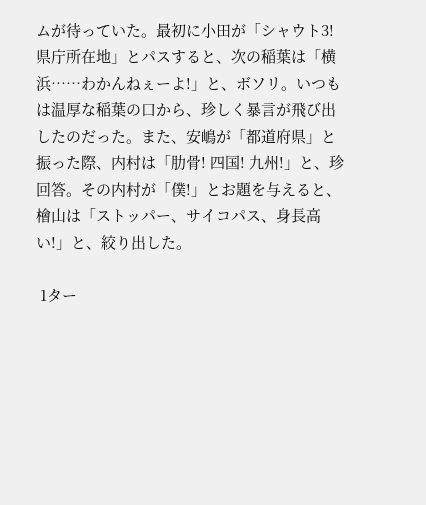ムが待っていた。最初に小田が「シャウト3! 県庁所在地」とパスすると、次の稲葉は「横浜……わかんねぇーよ!」と、ボソリ。いつもは温厚な稲葉の口から、珍しく暴言が飛び出したのだった。また、安嶋が「都道府県」と振った際、内村は「肋骨! 四国! 九州!」と、珍回答。その内村が「僕!」とお題を与えると、檜山は「ストッパー、サイコパス、身長高い!」と、絞り出した。

 1ター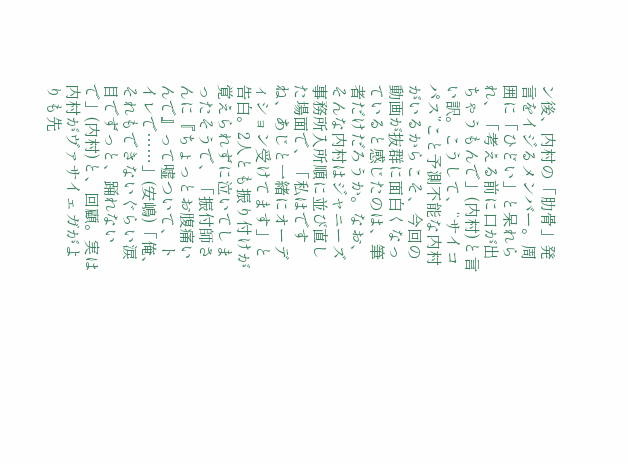ン後、内村の「肋骨」発言をイジるメンバー。周囲に「ひどい」と呆れられ、「考える前に口が出ちゃうもんで」(内村)と言い訳。こうして、“サイコパス”こと予測不能な内村がいるからこそ、今回の動画が抜群に面白くなっていると感じたのは、筆者だけだろうか。なお、そんな内村はジャニーズ事務所入所順に並び直した場面で、「私はですね、あじと一緒にオーディション受けてます」と告白。2人とも振り付けが覚えられずに泣いてしまったそうで、「振付師さんに『ちょっとお腹痛いんで』って嘘ついて、トイレで……」(安嶋)「俺、それもできないぐらい涙目でずっと、踊れないで」(内村)と、回顧。実は内村がヴァサイェガがよりも先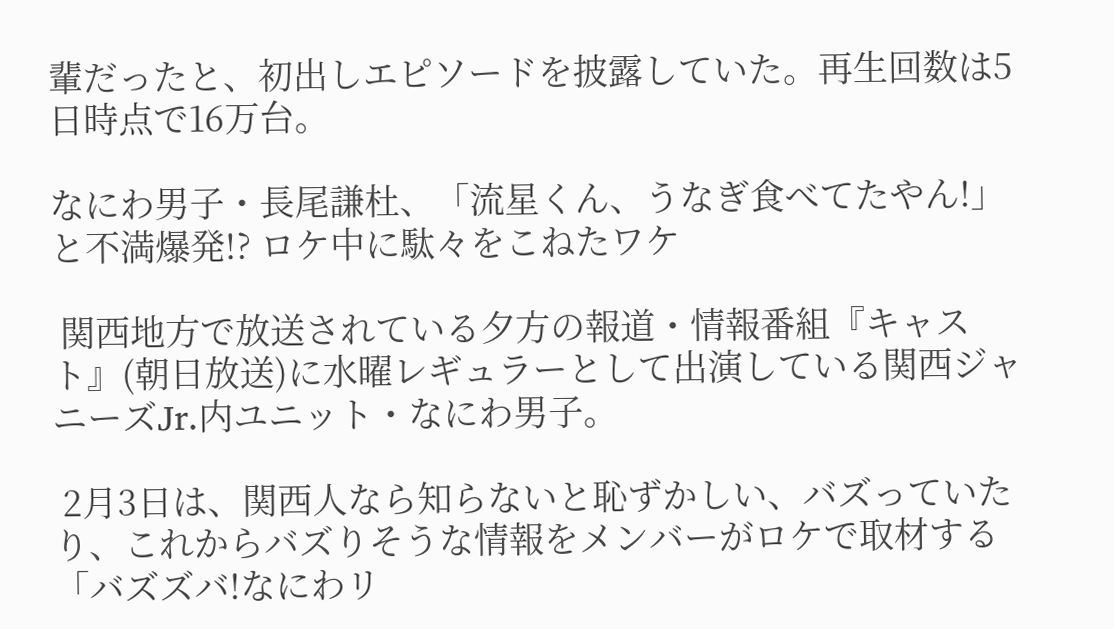輩だったと、初出しエピソードを披露していた。再生回数は5日時点で16万台。

なにわ男子・長尾謙杜、「流星くん、うなぎ食べてたやん!」と不満爆発!? ロケ中に駄々をこねたワケ

 関西地方で放送されている夕方の報道・情報番組『キャスト』(朝日放送)に水曜レギュラーとして出演している関西ジャニーズJr.内ユニット・なにわ男子。

 2月3日は、関西人なら知らないと恥ずかしい、バズっていたり、これからバズりそうな情報をメンバーがロケで取材する「バズズバ!なにわリ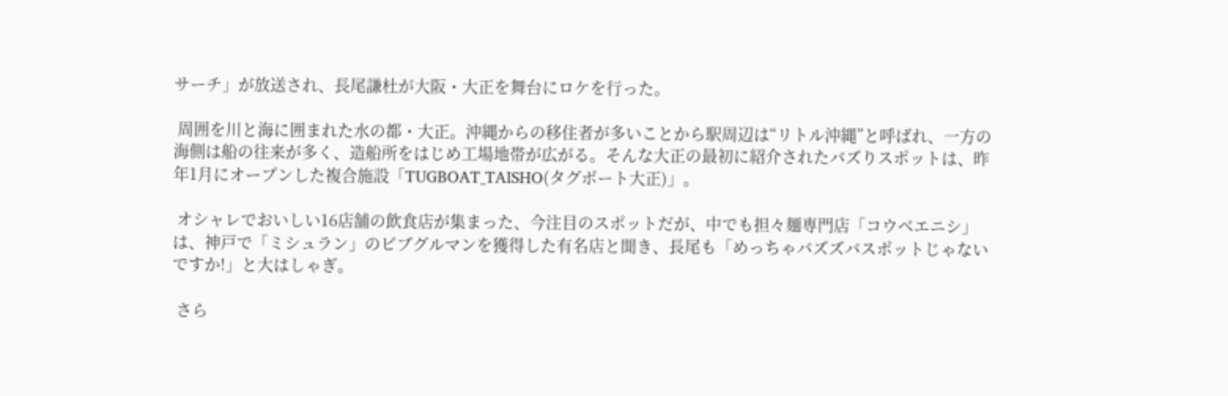サーチ」が放送され、長尾謙杜が大阪・大正を舞台にロケを行った。

 周囲を川と海に囲まれた水の都・大正。沖縄からの移住者が多いことから駅周辺は“リトル沖縄”と呼ばれ、一方の海側は船の往来が多く、造船所をはじめ工場地帯が広がる。そんな大正の最初に紹介されたバズりスポットは、昨年1月にオープンした複合施設「TUGBOAT_TAISHO(タグボート大正)」。

 オシャレでおいしい16店舗の飲食店が集まった、今注目のスポットだが、中でも担々麺専門店「コウベエニシ」は、神戸で「ミシュラン」のビブグルマンを獲得した有名店と聞き、長尾も「めっちゃバズズバスポットじゃないですか!」と大はしゃぎ。

 さら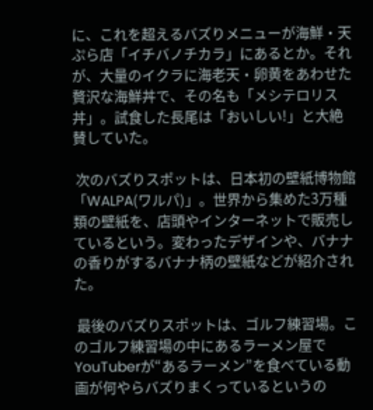に、これを超えるバズりメニューが海鮮・天ぷら店「イチバノチカラ」にあるとか。それが、大量のイクラに海老天・卵黄をあわせた贅沢な海鮮丼で、その名も「メシテロリス丼」。試食した長尾は「おいしい!」と大絶賛していた。

 次のバズりスポットは、日本初の壁紙博物館「WALPA(ワルパ)」。世界から集めた3万種類の壁紙を、店頭やインターネットで販売しているという。変わったデザインや、バナナの香りがするバナナ柄の壁紙などが紹介された。

 最後のバズりスポットは、ゴルフ練習場。このゴルフ練習場の中にあるラーメン屋でYouTuberが“あるラーメン”を食べている動画が何やらバズりまくっているというの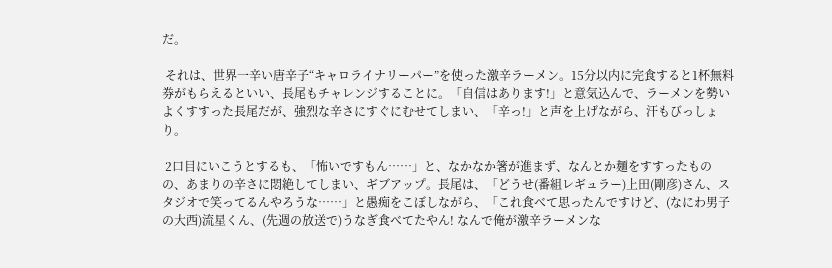だ。

 それは、世界一辛い唐辛子“キャロライナリーパー”を使った激辛ラーメン。15分以内に完食すると1杯無料券がもらえるといい、長尾もチャレンジすることに。「自信はあります!」と意気込んで、ラーメンを勢いよくすすった長尾だが、強烈な辛さにすぐにむせてしまい、「辛っ!」と声を上げながら、汗もびっしょり。

 2口目にいこうとするも、「怖いですもん……」と、なかなか箸が進まず、なんとか麺をすすったものの、あまりの辛さに悶絶してしまい、ギブアップ。長尾は、「どうせ(番組レギュラー)上田(剛彦)さん、スタジオで笑ってるんやろうな……」と愚痴をこぼしながら、「これ食べて思ったんですけど、(なにわ男子の大西)流星くん、(先週の放送で)うなぎ食べてたやん! なんで俺が激辛ラーメンな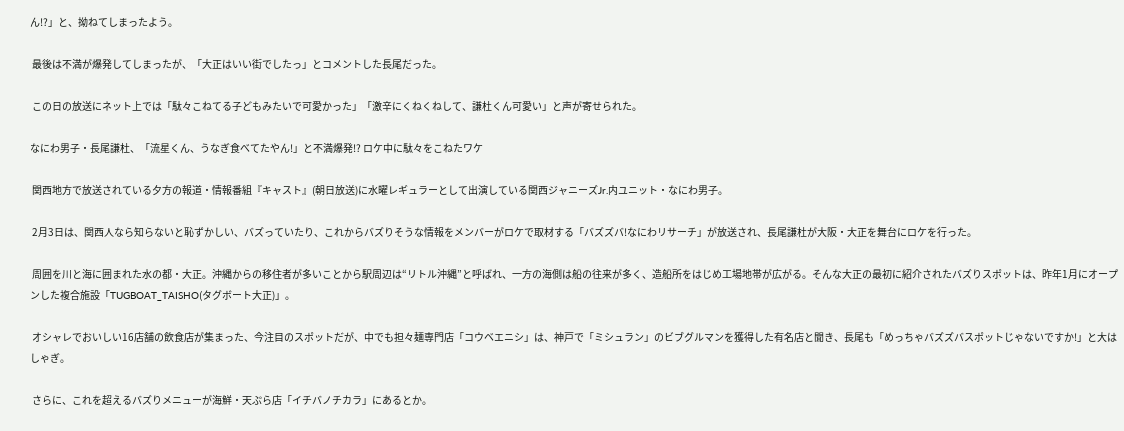ん!?」と、拗ねてしまったよう。

 最後は不満が爆発してしまったが、「大正はいい街でしたっ」とコメントした長尾だった。

 この日の放送にネット上では「駄々こねてる子どもみたいで可愛かった」「激辛にくねくねして、謙杜くん可愛い」と声が寄せられた。

なにわ男子・長尾謙杜、「流星くん、うなぎ食べてたやん!」と不満爆発!? ロケ中に駄々をこねたワケ

 関西地方で放送されている夕方の報道・情報番組『キャスト』(朝日放送)に水曜レギュラーとして出演している関西ジャニーズJr.内ユニット・なにわ男子。

 2月3日は、関西人なら知らないと恥ずかしい、バズっていたり、これからバズりそうな情報をメンバーがロケで取材する「バズズバ!なにわリサーチ」が放送され、長尾謙杜が大阪・大正を舞台にロケを行った。

 周囲を川と海に囲まれた水の都・大正。沖縄からの移住者が多いことから駅周辺は“リトル沖縄”と呼ばれ、一方の海側は船の往来が多く、造船所をはじめ工場地帯が広がる。そんな大正の最初に紹介されたバズりスポットは、昨年1月にオープンした複合施設「TUGBOAT_TAISHO(タグボート大正)」。

 オシャレでおいしい16店舗の飲食店が集まった、今注目のスポットだが、中でも担々麺専門店「コウベエニシ」は、神戸で「ミシュラン」のビブグルマンを獲得した有名店と聞き、長尾も「めっちゃバズズバスポットじゃないですか!」と大はしゃぎ。

 さらに、これを超えるバズりメニューが海鮮・天ぷら店「イチバノチカラ」にあるとか。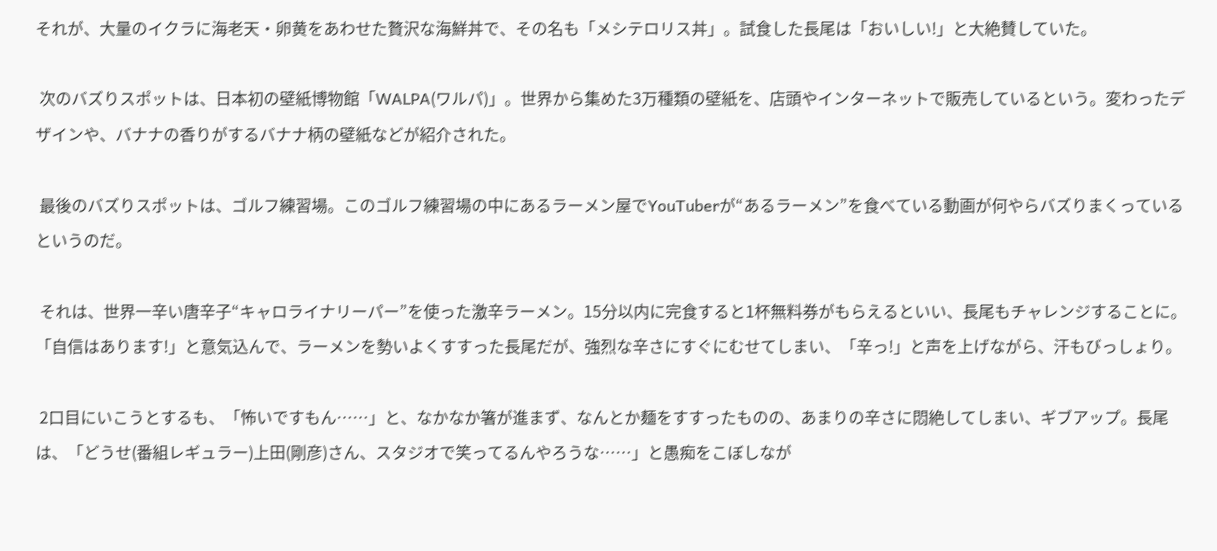それが、大量のイクラに海老天・卵黄をあわせた贅沢な海鮮丼で、その名も「メシテロリス丼」。試食した長尾は「おいしい!」と大絶賛していた。

 次のバズりスポットは、日本初の壁紙博物館「WALPA(ワルパ)」。世界から集めた3万種類の壁紙を、店頭やインターネットで販売しているという。変わったデザインや、バナナの香りがするバナナ柄の壁紙などが紹介された。

 最後のバズりスポットは、ゴルフ練習場。このゴルフ練習場の中にあるラーメン屋でYouTuberが“あるラーメン”を食べている動画が何やらバズりまくっているというのだ。

 それは、世界一辛い唐辛子“キャロライナリーパー”を使った激辛ラーメン。15分以内に完食すると1杯無料券がもらえるといい、長尾もチャレンジすることに。「自信はあります!」と意気込んで、ラーメンを勢いよくすすった長尾だが、強烈な辛さにすぐにむせてしまい、「辛っ!」と声を上げながら、汗もびっしょり。

 2口目にいこうとするも、「怖いですもん……」と、なかなか箸が進まず、なんとか麺をすすったものの、あまりの辛さに悶絶してしまい、ギブアップ。長尾は、「どうせ(番組レギュラー)上田(剛彦)さん、スタジオで笑ってるんやろうな……」と愚痴をこぼしなが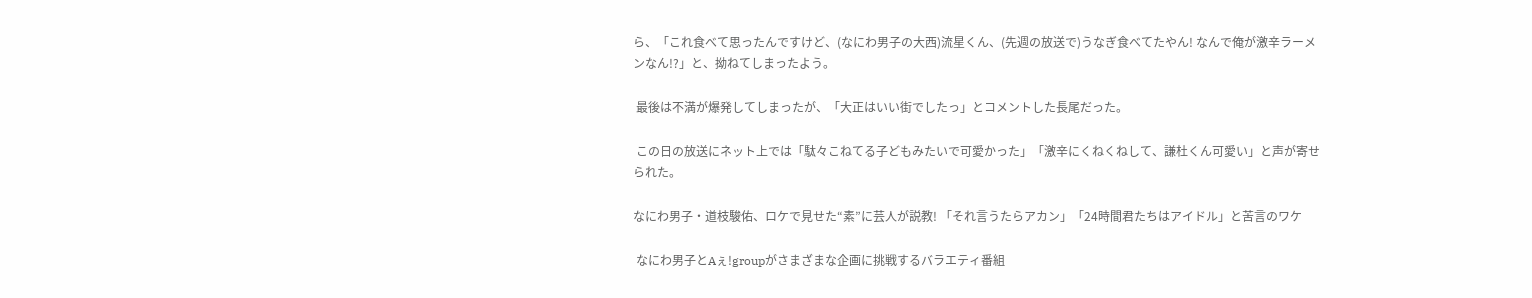ら、「これ食べて思ったんですけど、(なにわ男子の大西)流星くん、(先週の放送で)うなぎ食べてたやん! なんで俺が激辛ラーメンなん!?」と、拗ねてしまったよう。

 最後は不満が爆発してしまったが、「大正はいい街でしたっ」とコメントした長尾だった。

 この日の放送にネット上では「駄々こねてる子どもみたいで可愛かった」「激辛にくねくねして、謙杜くん可愛い」と声が寄せられた。

なにわ男子・道枝駿佑、ロケで見せた“素”に芸人が説教! 「それ言うたらアカン」「24時間君たちはアイドル」と苦言のワケ

 なにわ男子とAぇ!groupがさまざまな企画に挑戦するバラエティ番組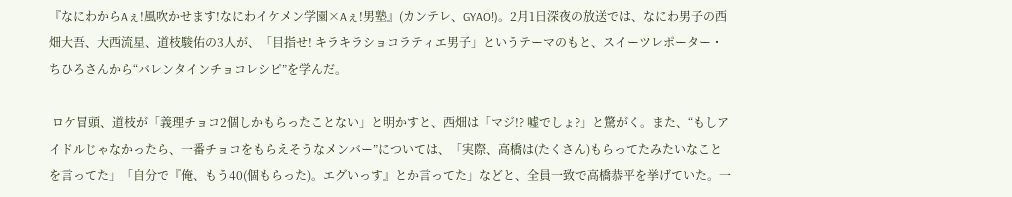『なにわからAぇ!風吹かせます!なにわイケメン学園×Aぇ!男塾』(カンテレ、GYAO!)。2月1日深夜の放送では、なにわ男子の西畑大吾、大西流星、道枝駿佑の3人が、「目指せ! キラキラショコラティエ男子」というテーマのもと、スイーツレポーター・ちひろさんから“バレンタインチョコレシピ”を学んだ。

 ロケ冒頭、道枝が「義理チョコ2個しかもらったことない」と明かすと、西畑は「マジ!? 嘘でしょ?」と驚がく。また、“もしアイドルじゃなかったら、一番チョコをもらえそうなメンバー”については、「実際、高橋は(たくさん)もらってたみたいなことを言ってた」「自分で『俺、もう40(個もらった)。エグいっす』とか言ってた」などと、全員一致で高橋恭平を挙げていた。一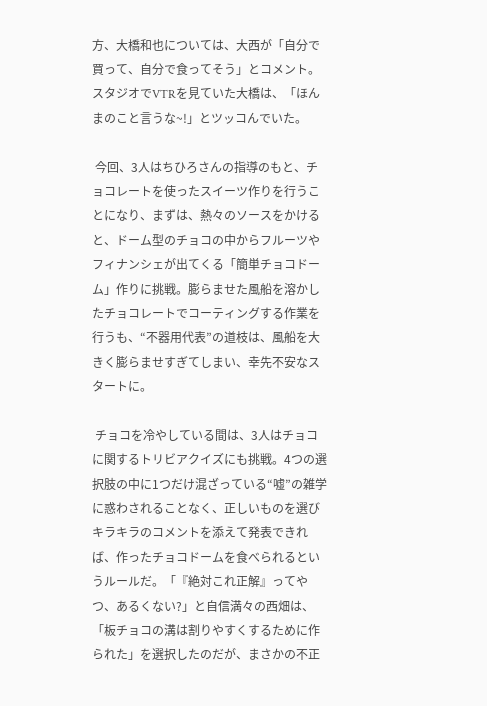方、大橋和也については、大西が「自分で買って、自分で食ってそう」とコメント。スタジオでVTRを見ていた大橋は、「ほんまのこと言うな~!」とツッコんでいた。

 今回、3人はちひろさんの指導のもと、チョコレートを使ったスイーツ作りを行うことになり、まずは、熱々のソースをかけると、ドーム型のチョコの中からフルーツやフィナンシェが出てくる「簡単チョコドーム」作りに挑戦。膨らませた風船を溶かしたチョコレートでコーティングする作業を行うも、“不器用代表”の道枝は、風船を大きく膨らませすぎてしまい、幸先不安なスタートに。

 チョコを冷やしている間は、3人はチョコに関するトリビアクイズにも挑戦。4つの選択肢の中に1つだけ混ざっている“嘘”の雑学に惑わされることなく、正しいものを選びキラキラのコメントを添えて発表できれば、作ったチョコドームを食べられるというルールだ。「『絶対これ正解』ってやつ、あるくない?」と自信満々の西畑は、「板チョコの溝は割りやすくするために作られた」を選択したのだが、まさかの不正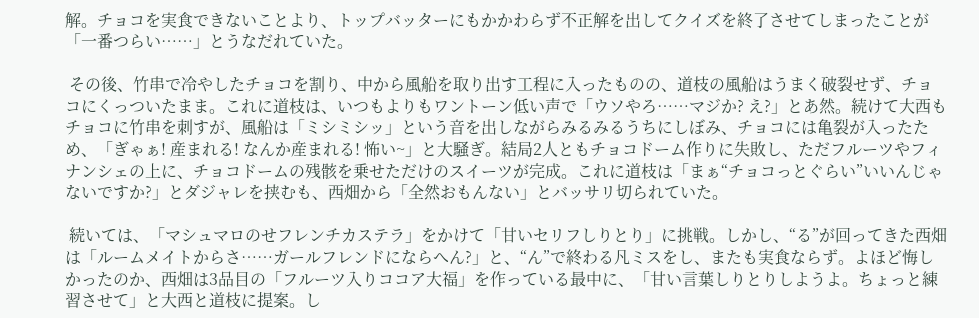解。チョコを実食できないことより、トップバッターにもかかわらず不正解を出してクイズを終了させてしまったことが「一番つらい……」とうなだれていた。

 その後、竹串で冷やしたチョコを割り、中から風船を取り出す工程に入ったものの、道枝の風船はうまく破裂せず、チョコにくっついたまま。これに道枝は、いつもよりもワントーン低い声で「ウソやろ……マジか? え?」とあ然。続けて大西もチョコに竹串を刺すが、風船は「ミシミシッ」という音を出しながらみるみるうちにしぼみ、チョコには亀裂が入ったため、「ぎゃぁ! 産まれる! なんか産まれる! 怖い~」と大騒ぎ。結局2人ともチョコドーム作りに失敗し、ただフルーツやフィナンシェの上に、チョコドームの残骸を乗せただけのスイーツが完成。これに道枝は「まぁ“チョコっとぐらい”いいんじゃないですか?」とダジャレを挟むも、西畑から「全然おもんない」とバッサリ切られていた。

 続いては、「マシュマロのせフレンチカステラ」をかけて「甘いセリフしりとり」に挑戦。しかし、“る”が回ってきた西畑は「ルームメイトからさ……ガールフレンドにならへん?」と、“ん”で終わる凡ミスをし、またも実食ならず。よほど悔しかったのか、西畑は3品目の「フルーツ入りココア大福」を作っている最中に、「甘い言葉しりとりしようよ。ちょっと練習させて」と大西と道枝に提案。し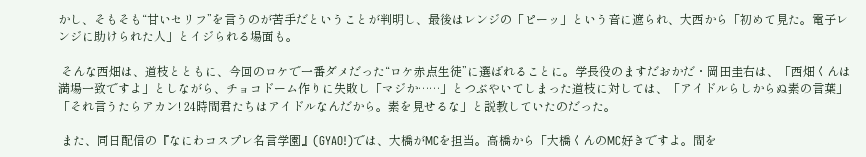かし、そもそも“甘いセリフ”を言うのが苦手だということが判明し、最後はレンジの「ピーッ」という音に遮られ、大西から「初めて見た。電子レンジに助けられた人」とイジられる場面も。

 そんな西畑は、道枝とともに、今回のロケで一番ダメだった“ロケ赤点生徒”に選ばれることに。学長役のますだおかだ・岡田圭右は、「西畑くんは満場一致ですよ」としながら、チョコドーム作りに失敗し「マジか……」とつぶやいてしまった道枝に対しては、「アイドルらしからぬ素の言葉」「それ言うたらアカン! 24時間君たちはアイドルなんだから。素を見せるな」と説教していたのだった。

 また、同日配信の『なにわコスプレ名言学園』(GYAO!)では、大橋がMCを担当。高橋から「大橋くんのMC好きですよ。間を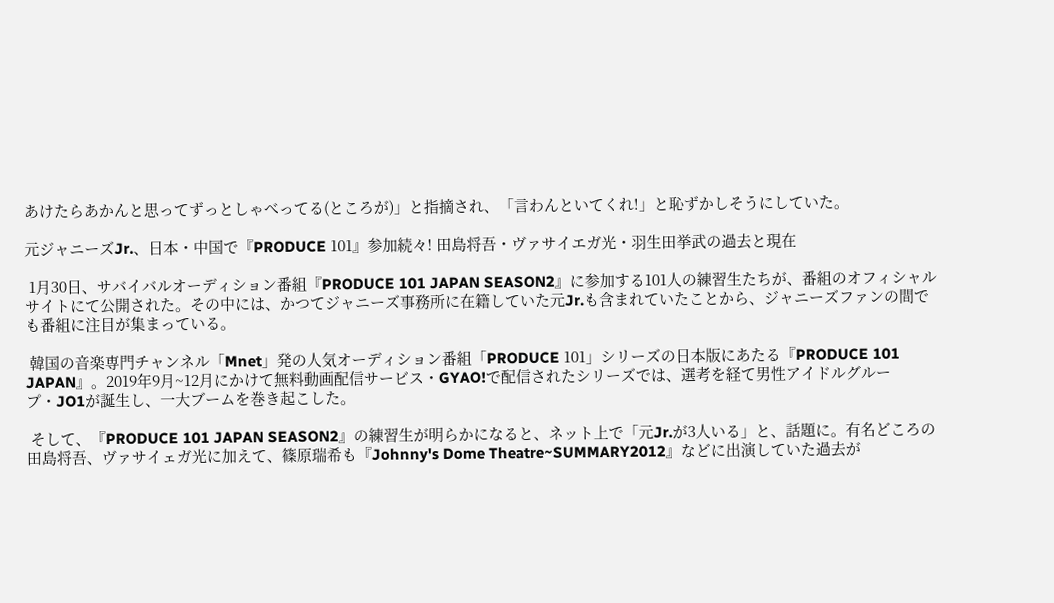あけたらあかんと思ってずっとしゃべってる(ところが)」と指摘され、「言わんといてくれ!」と恥ずかしそうにしていた。

元ジャニーズJr.、日本・中国で『PRODUCE 101』参加続々! 田島将吾・ヴァサイエガ光・羽生田挙武の過去と現在

 1月30日、サバイバルオーディション番組『PRODUCE 101 JAPAN SEASON2』に参加する101人の練習生たちが、番組のオフィシャルサイトにて公開された。その中には、かつてジャニーズ事務所に在籍していた元Jr.も含まれていたことから、ジャニーズファンの間でも番組に注目が集まっている。

 韓国の音楽専門チャンネル「Mnet」発の人気オーディション番組「PRODUCE 101」シリーズの日本版にあたる『PRODUCE 101 JAPAN』。2019年9月~12月にかけて無料動画配信サービス・GYAO!で配信されたシリーズでは、選考を経て男性アイドルグループ・JO1が誕生し、一大ブームを巻き起こした。

 そして、『PRODUCE 101 JAPAN SEASON2』の練習生が明らかになると、ネット上で「元Jr.が3人いる」と、話題に。有名どころの田島将吾、ヴァサイェガ光に加えて、篠原瑞希も『Johnny's Dome Theatre~SUMMARY2012』などに出演していた過去が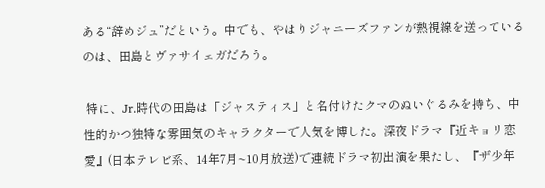ある“辞めジュ”だという。中でも、やはりジャニーズファンが熱視線を送っているのは、田島とヴァサイェガだろう。

 特に、Jr.時代の田島は「ジャスティス」と名付けたクマのぬいぐるみを持ち、中性的かつ独特な雰囲気のキャラクターで人気を博した。深夜ドラマ『近キョリ恋愛』(日本テレビ系、14年7月~10月放送)で連続ドラマ初出演を果たし、『ザ少年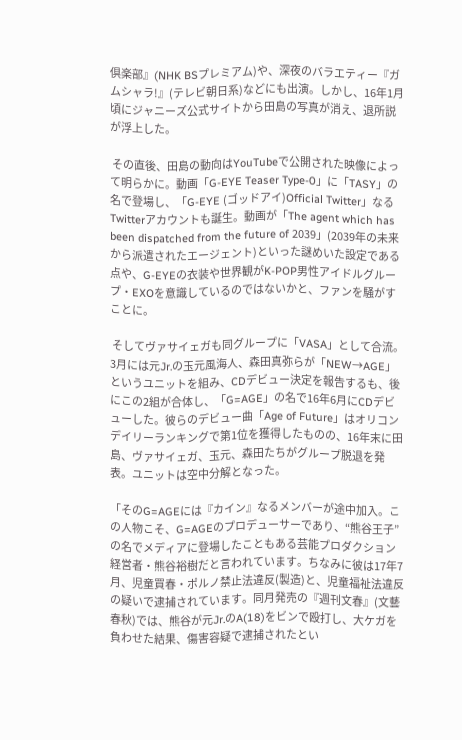倶楽部』(NHK BSプレミアム)や、深夜のバラエティー『ガムシャラ!』(テレビ朝日系)などにも出演。しかし、16年1月頃にジャニーズ公式サイトから田島の写真が消え、退所説が浮上した。

 その直後、田島の動向はYouTubeで公開された映像によって明らかに。動画「G‐EYE Teaser Type‐0」に「TASY」の名で登場し、「G‐EYE (ゴッドアイ)Official Twitter」なるTwitterアカウントも誕生。動画が「The agent which has been dispatched from the future of 2039」(2039年の未来から派遣されたエージェント)といった謎めいた設定である点や、G‐EYEの衣装や世界観がK-POP男性アイドルグループ・EXOを意識しているのではないかと、ファンを騒がすことに。

 そしてヴァサイェガも同グループに「VASA」として合流。3月には元Jr.の玉元風海人、森田真弥らが「NEW→AGE」というユニットを組み、CDデビュー決定を報告するも、後にこの2組が合体し、「G=AGE」の名で16年6月にCDデビューした。彼らのデビュー曲「Age of Future」はオリコンデイリーランキングで第1位を獲得したものの、16年末に田島、ヴァサイェガ、玉元、森田たちがグループ脱退を発表。ユニットは空中分解となった。

「そのG=AGEには『カイン』なるメンバーが途中加入。この人物こそ、G=AGEのプロデューサーであり、“熊谷王子”の名でメディアに登場したこともある芸能プロダクション経営者・熊谷裕樹だと言われています。ちなみに彼は17年7月、児童買春・ポルノ禁止法違反(製造)と、児童福祉法違反の疑いで逮捕されています。同月発売の『週刊文春』(文藝春秋)では、熊谷が元Jr.のA(18)をビンで殴打し、大ケガを負わせた結果、傷害容疑で逮捕されたとい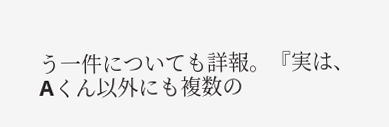う一件についても詳報。『実は、Aくん以外にも複数の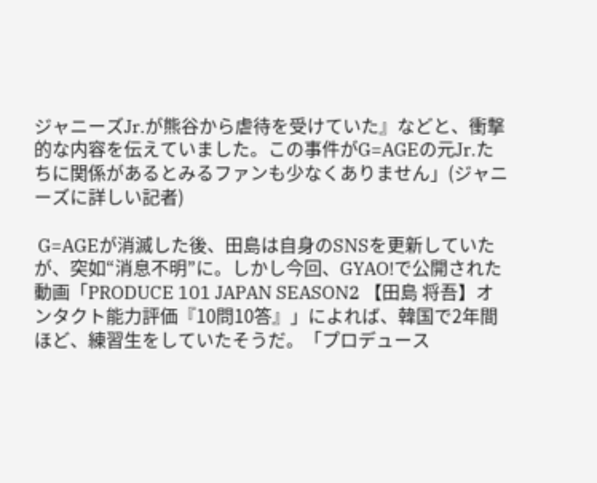ジャニーズJr.が熊谷から虐待を受けていた』などと、衝撃的な内容を伝えていました。この事件がG=AGEの元Jr.たちに関係があるとみるファンも少なくありません」(ジャニーズに詳しい記者)

 G=AGEが消滅した後、田島は自身のSNSを更新していたが、突如“消息不明”に。しかし今回、GYAO!で公開された動画「PRODUCE 101 JAPAN SEASON2 【田島 将吾】オンタクト能力評価『10問10答』」によれば、韓国で2年間ほど、練習生をしていたそうだ。「プロデュース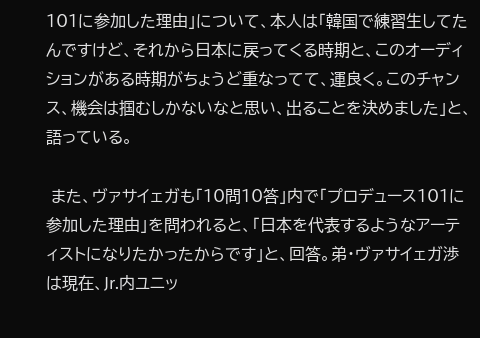101に参加した理由」について、本人は「韓国で練習生してたんですけど、それから日本に戻ってくる時期と、このオーディションがある時期がちょうど重なってて、運良く。このチャンス、機会は掴むしかないなと思い、出ることを決めました」と、語っている。

 また、ヴァサイェガも「10問10答」内で「プロデュース101に参加した理由」を問われると、「日本を代表するようなアーティストになりたかったからです」と、回答。弟・ヴァサイェガ渉は現在、Jr.内ユニッ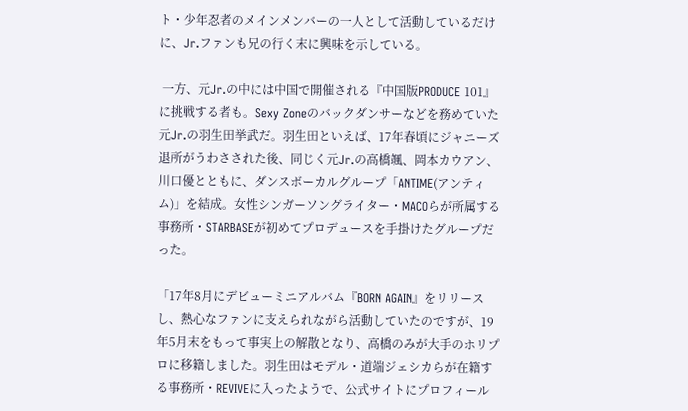ト・少年忍者のメインメンバーの一人として活動しているだけに、Jr.ファンも兄の行く末に興味を示している。

 一方、元Jr.の中には中国で開催される『中国版PRODUCE 101』に挑戦する者も。Sexy Zoneのバックダンサーなどを務めていた元Jr.の羽生田挙武だ。羽生田といえば、17年春頃にジャニーズ退所がうわさされた後、同じく元Jr.の高橋颯、岡本カウアン、川口優とともに、ダンスボーカルグループ「ANTIME(アンティム)」を結成。女性シンガーソングライター・MACOらが所属する事務所・STARBASEが初めてプロデュースを手掛けたグループだった。

「17年8月にデビューミニアルバム『BORN AGAIN』をリリースし、熱心なファンに支えられながら活動していたのですが、19年5月末をもって事実上の解散となり、高橋のみが大手のホリプロに移籍しました。羽生田はモデル・道端ジェシカらが在籍する事務所・REVIVEに入ったようで、公式サイトにプロフィール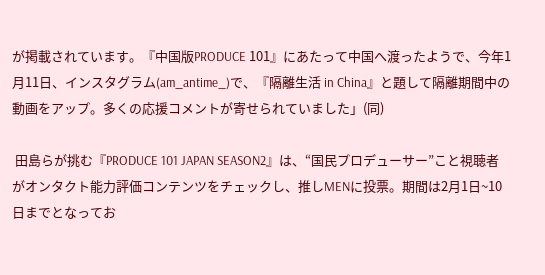が掲載されています。『中国版PRODUCE 101』にあたって中国へ渡ったようで、今年1月11日、インスタグラム(am_antime_)で、『隔離生活 in China』と題して隔離期間中の動画をアップ。多くの応援コメントが寄せられていました」(同)

 田島らが挑む『PRODUCE 101 JAPAN SEASON2』は、“国民プロデューサー”こと視聴者がオンタクト能力評価コンテンツをチェックし、推しMENに投票。期間は2月1日~10日までとなってお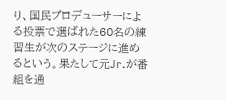り、国民プロデューサーによる投票で選ばれた60名の練習生が次のステージに進めるという。果たして元Jr.が番組を通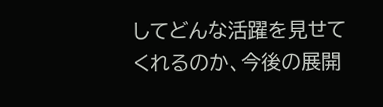してどんな活躍を見せてくれるのか、今後の展開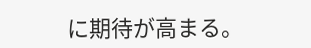に期待が高まる。